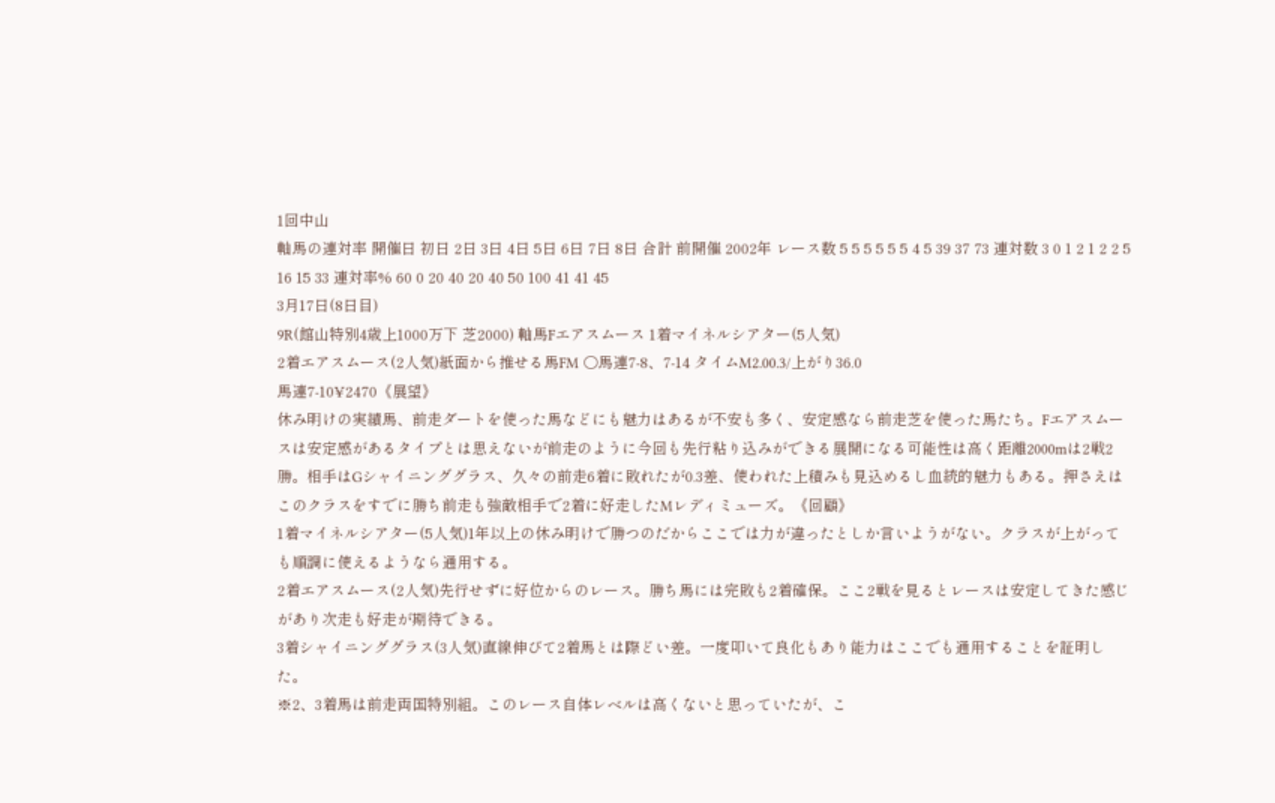1回中山
軸馬の連対率 開催日 初日 2日 3日 4日 5日 6日 7日 8日 合計 前開催 2002年 レース数 5 5 5 5 5 5 4 5 39 37 73 連対数 3 0 1 2 1 2 2 5 16 15 33 連対率% 60 0 20 40 20 40 50 100 41 41 45
3月17日(8日目)
9R(館山特別4歳上1000万下 芝2000) 軸馬Fエアスムース 1着マイネルシアター(5人気)
2着エアスムース(2人気)紙面から推せる馬FM ○馬連7-8、7-14 タイムM2.00.3/上がり36.0
馬連7-10¥2470《展望》
休み明けの実績馬、前走ダートを使った馬などにも魅力はあるが不安も多く、安定感なら前走芝を使った馬たち。Fエアスムースは安定感があるタイプとは思えないが前走のように今回も先行粘り込みができる展開になる可能性は高く距離2000mは2戦2勝。相手はGシャイニンググラス、久々の前走6着に敗れたが0.3差、使われた上積みも見込めるし血統的魅力もある。押さえはこのクラスをすでに勝ち前走も強敵相手で2着に好走したMレディミューズ。《回顧》
1着マイネルシアター(5人気)1年以上の休み明けで勝つのだからここでは力が違ったとしか言いようがない。クラスが上がっても順調に使えるようなら通用する。
2着エアスムース(2人気)先行せずに好位からのレース。勝ち馬には完敗も2着確保。ここ2戦を見るとレースは安定してきた感じがあり次走も好走が期待できる。
3着シャイニンググラス(3人気)直線伸びて2着馬とは際どい差。一度叩いて良化もあり能力はここでも通用することを証明した。
※2、3着馬は前走両国特別組。このレース自体レベルは高くないと思っていたが、こ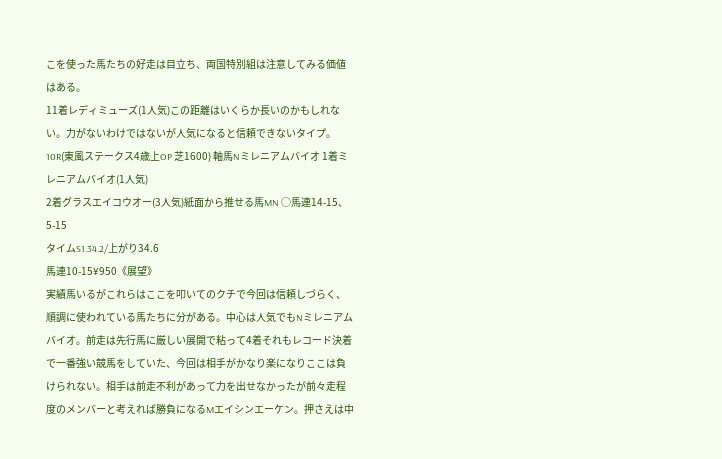こを使った馬たちの好走は目立ち、両国特別組は注意してみる価値はある。
11着レディミューズ(1人気)この距離はいくらか長いのかもしれない。力がないわけではないが人気になると信頼できないタイプ。
10R(東風ステークス4歳上OP 芝1600) 軸馬Nミレニアムバイオ 1着ミレニアムバイオ(1人気)
2着グラスエイコウオー(3人気)紙面から推せる馬MN ○馬連14-15、5-15
タイムS1.34.2/上がり34.6
馬連10-15¥950《展望》
実績馬いるがこれらはここを叩いてのクチで今回は信頼しづらく、順調に使われている馬たちに分がある。中心は人気でもNミレニアムバイオ。前走は先行馬に厳しい展開で粘って4着それもレコード決着で一番強い競馬をしていた、今回は相手がかなり楽になりここは負けられない。相手は前走不利があって力を出せなかったが前々走程度のメンバーと考えれば勝負になるMエイシンエーケン。押さえは中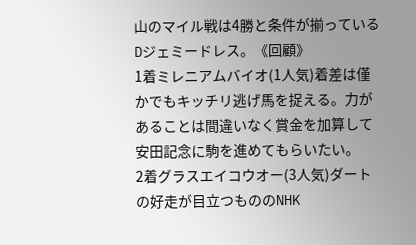山のマイル戦は4勝と条件が揃っているDジェミードレス。《回顧》
1着ミレニアムバイオ(1人気)着差は僅かでもキッチリ逃げ馬を捉える。力があることは間違いなく賞金を加算して安田記念に駒を進めてもらいたい。
2着グラスエイコウオー(3人気)ダートの好走が目立つもののNHK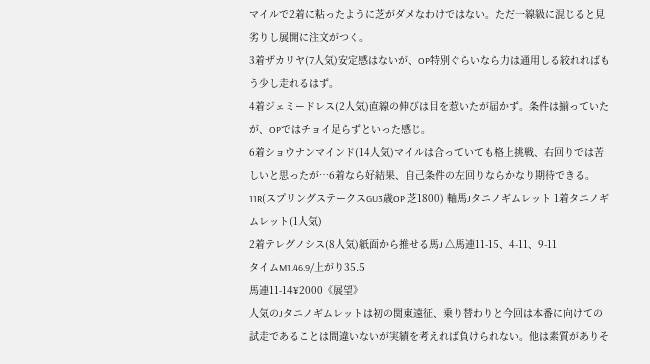マイルで2着に粘ったように芝がダメなわけではない。ただ一線級に混じると見劣りし展開に注文がつく。
3着ザカリヤ(7人気)安定感はないが、OP特別ぐらいなら力は通用しる絞れればもう少し走れるはず。
4着ジェミードレス(2人気)直線の伸びは目を惹いたが届かず。条件は揃っていたが、OPではチョイ足らずといった感じ。
6着ショウナンマインド(14人気)マイルは合っていても格上挑戦、右回りでは苦しいと思ったが…6着なら好結果、自己条件の左回りならかなり期待できる。
11R(スプリングステークスGU3歳OP 芝1800) 軸馬Jタニノギムレット 1着タニノギムレット(1人気)
2着テレグノシス(8人気)紙面から推せる馬J △馬連11-15、4-11、9-11
タイムM1.46.9/上がり35.5
馬連11-14¥2000《展望》
人気のJタニノギムレットは初の関東遠征、乗り替わりと今回は本番に向けての試走であることは間違いないが実績を考えれば負けられない。他は素質がありそ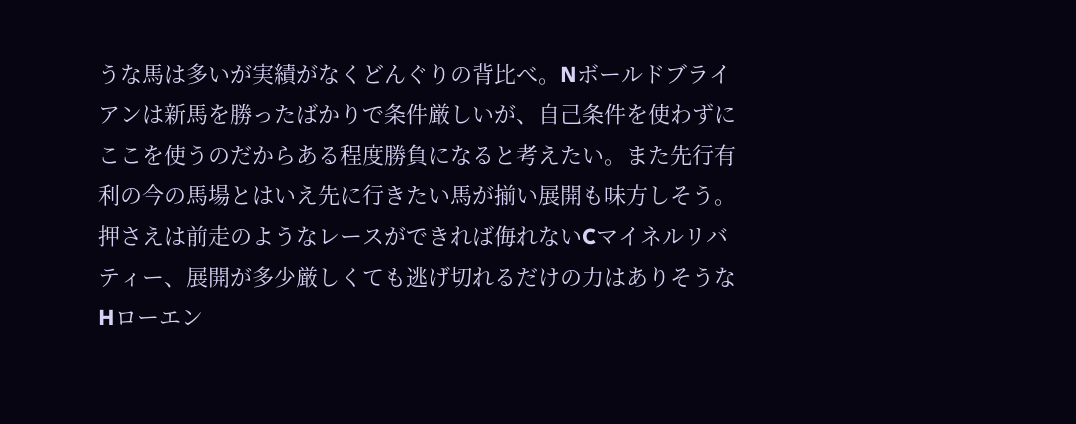うな馬は多いが実績がなくどんぐりの背比べ。Nボールドブライアンは新馬を勝ったばかりで条件厳しいが、自己条件を使わずにここを使うのだからある程度勝負になると考えたい。また先行有利の今の馬場とはいえ先に行きたい馬が揃い展開も味方しそう。押さえは前走のようなレースができれば侮れないCマイネルリバティー、展開が多少厳しくても逃げ切れるだけの力はありそうなHローエン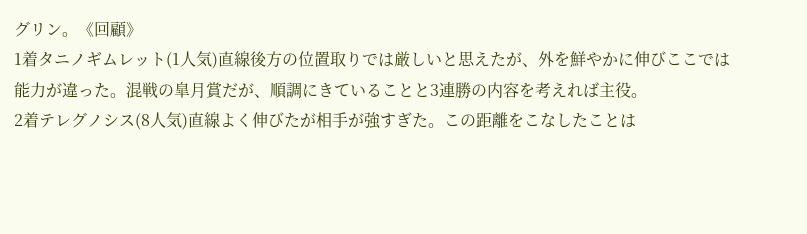グリン。《回顧》
1着タニノギムレット(1人気)直線後方の位置取りでは厳しいと思えたが、外を鮮やかに伸びここでは能力が違った。混戦の皐月賞だが、順調にきていることと3連勝の内容を考えれば主役。
2着テレグノシス(8人気)直線よく伸びたが相手が強すぎた。この距離をこなしたことは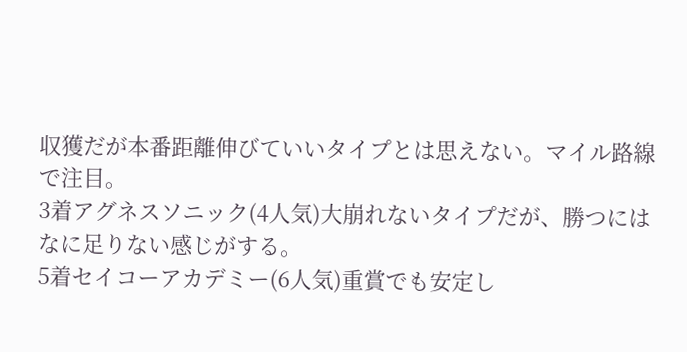収獲だが本番距離伸びていいタイプとは思えない。マイル路線で注目。
3着アグネスソニック(4人気)大崩れないタイプだが、勝つにはなに足りない感じがする。
5着セイコーアカデミー(6人気)重賞でも安定し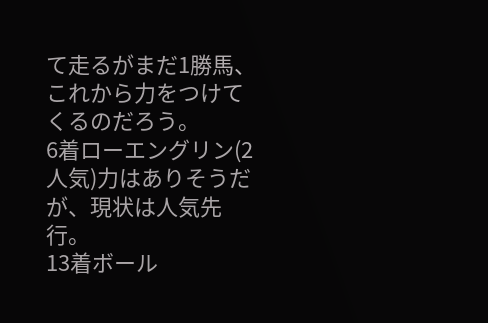て走るがまだ1勝馬、これから力をつけてくるのだろう。
6着ローエングリン(2人気)力はありそうだが、現状は人気先行。
13着ボール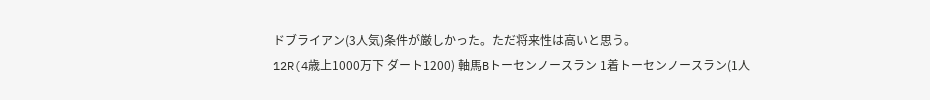ドブライアン(3人気)条件が厳しかった。ただ将来性は高いと思う。
12R(4歳上1000万下 ダート1200) 軸馬Bトーセンノースラン 1着トーセンノースラン(1人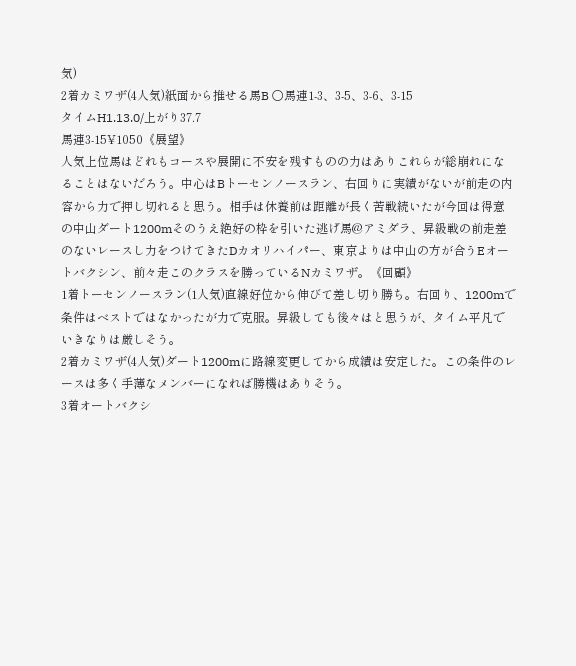気)
2着カミワザ(4人気)紙面から推せる馬B ○馬連1-3、3-5、3-6、3-15
タイムH1.13.0/上がり37.7
馬連3-15¥1050《展望》
人気上位馬はどれもコースや展開に不安を残すものの力はありこれらが総崩れになることはないだろう。中心はBトーセンノースラン、右回りに実績がないが前走の内容から力で押し切れると思う。相手は休養前は距離が長く苦戦続いたが今回は得意の中山ダート1200mそのうえ絶好の枠を引いた逃げ馬@アミダラ、昇級戦の前走差のないレースし力をつけてきたDカオリハイパー、東京よりは中山の方が合うEオートバクシン、前々走このクラスを勝っているNカミワザ。《回顧》
1着トーセンノースラン(1人気)直線好位から伸びて差し切り勝ち。右回り、1200mで条件はベストではなかったが力で克服。昇級しても後々はと思うが、タイム平凡でいきなりは厳しそう。
2着カミワザ(4人気)ダート1200mに路線変更してから成績は安定した。この条件のレースは多く手薄なメンバーになれば勝機はありそう。
3着オートバクシ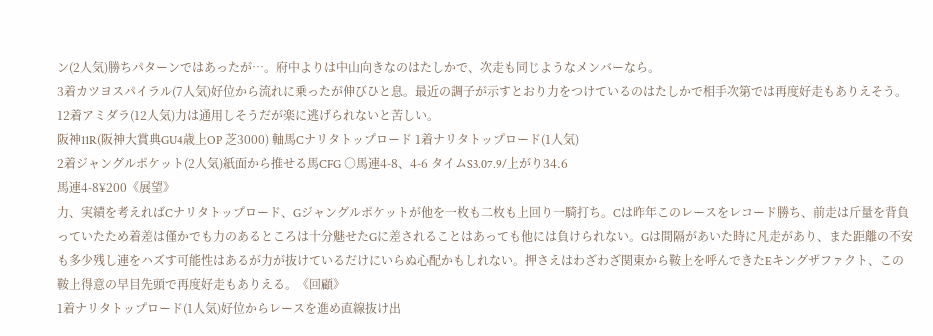ン(2人気)勝ちパターンではあったが…。府中よりは中山向きなのはたしかで、次走も同じようなメンバーなら。
3着カツヨスパイラル(7人気)好位から流れに乗ったが伸びひと息。最近の調子が示すとおり力をつけているのはたしかで相手次第では再度好走もありえそう。
12着アミダラ(12人気)力は通用しそうだが楽に逃げられないと苦しい。
阪神11R(阪神大賞典GU4歳上OP 芝3000) 軸馬Cナリタトップロード 1着ナリタトップロード(1人気)
2着ジャングルポケット(2人気)紙面から推せる馬CFG ○馬連4-8、4-6 タイムS3.07.9/上がり34.6
馬連4-8¥200《展望》
力、実績を考えればCナリタトップロード、Gジャングルポケットが他を一枚も二枚も上回り一騎打ち。Cは昨年このレースをレコード勝ち、前走は斤量を背負っていたため着差は僅かでも力のあるところは十分魅せたGに差されることはあっても他には負けられない。Gは間隔があいた時に凡走があり、また距離の不安も多少残し連をハズす可能性はあるが力が抜けているだけにいらぬ心配かもしれない。押さえはわざわざ関東から鞍上を呼んできたEキングザファクト、この鞍上得意の早目先頭で再度好走もありえる。《回顧》
1着ナリタトップロード(1人気)好位からレースを進め直線抜け出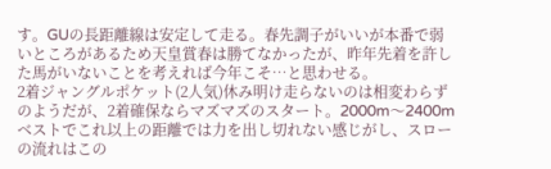す。GUの長距離線は安定して走る。春先調子がいいが本番で弱いところがあるため天皇賞春は勝てなかったが、昨年先着を許した馬がいないことを考えれば今年こそ…と思わせる。
2着ジャングルポケット(2人気)休み明け走らないのは相変わらずのようだが、2着確保ならマズマズのスタート。2000m〜2400mベストでこれ以上の距離では力を出し切れない感じがし、スローの流れはこの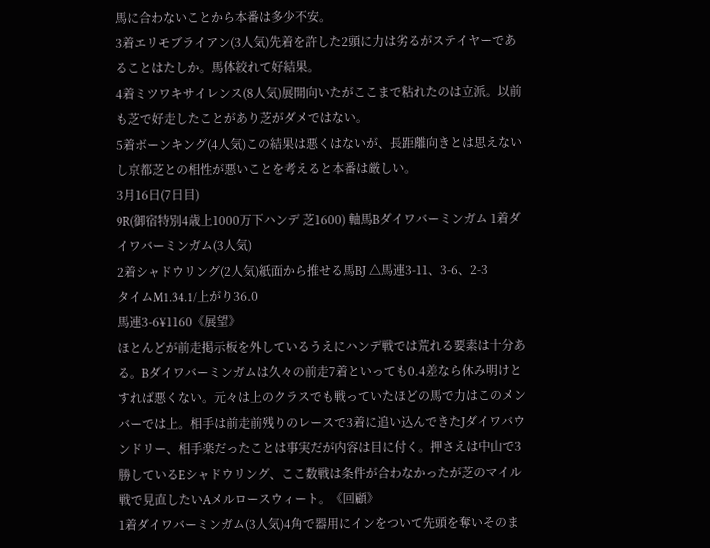馬に合わないことから本番は多少不安。
3着エリモブライアン(3人気)先着を許した2頭に力は劣るがステイヤーであることはたしか。馬体絞れて好結果。
4着ミツワキサイレンス(8人気)展開向いたがここまで粘れたのは立派。以前も芝で好走したことがあり芝がダメではない。
5着ボーンキング(4人気)この結果は悪くはないが、長距離向きとは思えないし京都芝との相性が悪いことを考えると本番は厳しい。
3月16日(7日目)
9R(御宿特別4歳上1000万下ハンデ 芝1600) 軸馬Bダイワバーミンガム 1着ダイワバーミンガム(3人気)
2着シャドウリング(2人気)紙面から推せる馬BJ △馬連3-11、3-6、2-3
タイムM1.34.1/上がり36.0
馬連3-6¥1160《展望》
ほとんどが前走掲示板を外しているうえにハンデ戦では荒れる要素は十分ある。Bダイワバーミンガムは久々の前走7着といっても0.4差なら休み明けとすれば悪くない。元々は上のクラスでも戦っていたほどの馬で力はこのメンバーでは上。相手は前走前残りのレースで3着に追い込んできたJダイワバウンドリー、相手楽だったことは事実だが内容は目に付く。押さえは中山で3勝しているEシャドウリング、ここ数戦は条件が合わなかったが芝のマイル戦で見直したいAメルロースウィート。《回顧》
1着ダイワバーミンガム(3人気)4角で器用にインをついて先頭を奪いそのま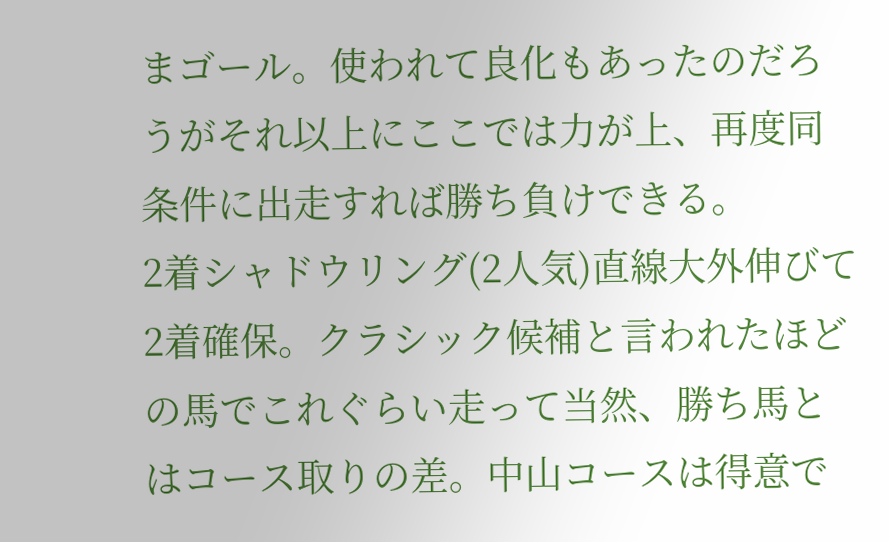まゴール。使われて良化もあったのだろうがそれ以上にここでは力が上、再度同条件に出走すれば勝ち負けできる。
2着シャドウリング(2人気)直線大外伸びて2着確保。クラシック候補と言われたほどの馬でこれぐらい走って当然、勝ち馬とはコース取りの差。中山コースは得意で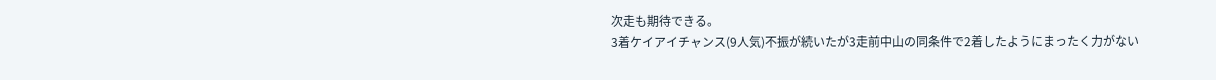次走も期待できる。
3着ケイアイチャンス(9人気)不振が続いたが3走前中山の同条件で2着したようにまったく力がない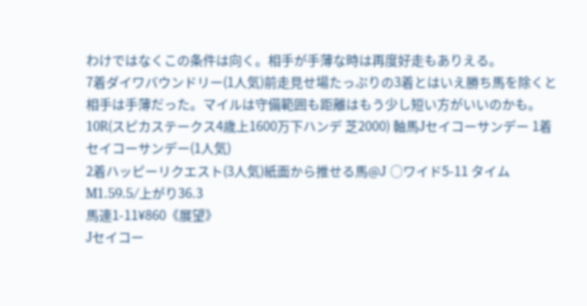わけではなくこの条件は向く。相手が手薄な時は再度好走もありえる。
7着ダイワバウンドリー(1人気)前走見せ場たっぷりの3着とはいえ勝ち馬を除くと相手は手薄だった。マイルは守備範囲も距離はもう少し短い方がいいのかも。
10R(スピカステークス4歳上1600万下ハンデ 芝2000) 軸馬Jセイコーサンデー 1着セイコーサンデー(1人気)
2着ハッピーリクエスト(3人気)紙面から推せる馬@J ○ワイド5-11 タイムM1.59.5/上がり36.3
馬連1-11¥860《展望》
Jセイコー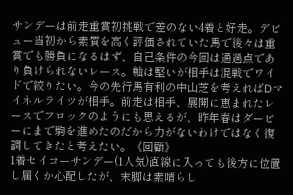サンデーは前走重賞初挑戦で差のない4着と好走。デビュー当初から素質を高く評価されていた馬で後々は重賞でも勝負になるはず、自己条件の今回は通過点であり負けられないレース。軸は堅いが相手は混戦でワイドで絞りたい。今の先行馬有利の中山芝を考えればDマイネルライツが相手。前走は相手、展開に恵まれたレースでフロックのようにも思えるが、昨年春はダービーにまで駒を進めたのだから力がないわけではなく復調してきたと考えたい。《回顧》
1着セイコーサンデー(1人気)直線に入っても後方に位置し届くか心配したが、末脚は素晴らし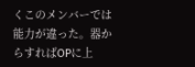くこのメンバーでは能力が違った。器からすればOPに上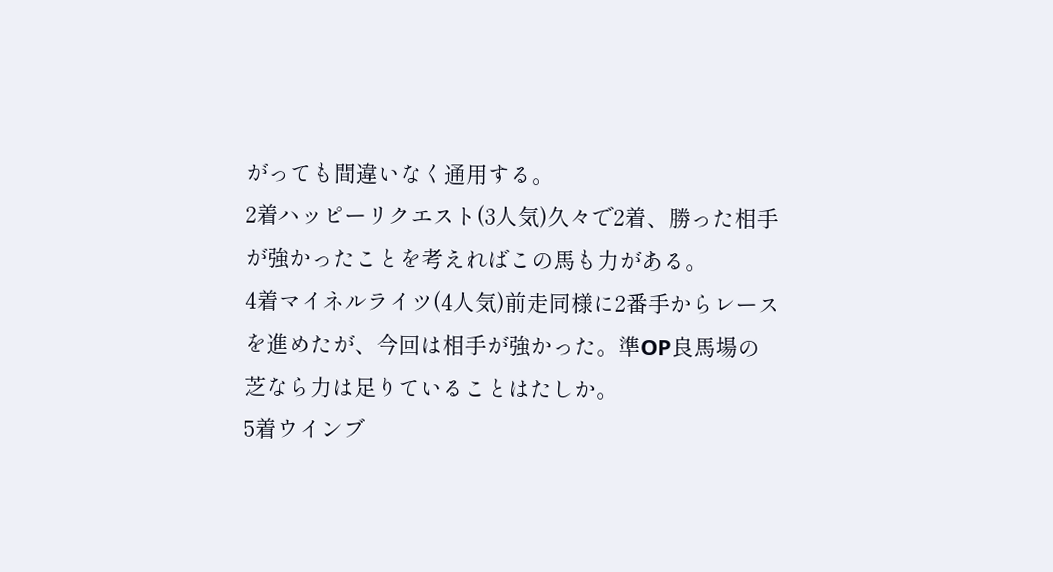がっても間違いなく通用する。
2着ハッピーリクエスト(3人気)久々で2着、勝った相手が強かったことを考えればこの馬も力がある。
4着マイネルライツ(4人気)前走同様に2番手からレースを進めたが、今回は相手が強かった。準OP良馬場の芝なら力は足りていることはたしか。
5着ウインブ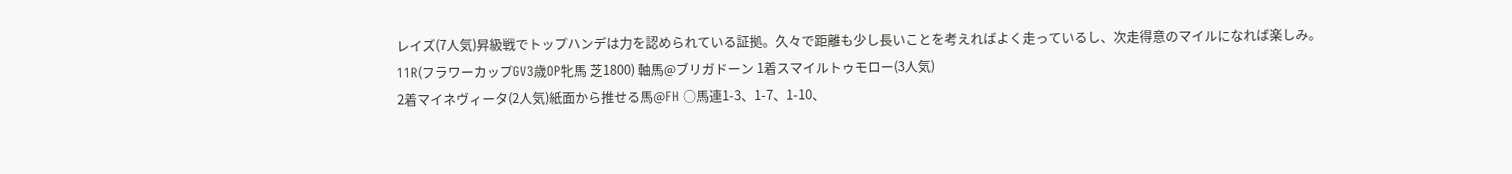レイズ(7人気)昇級戦でトップハンデは力を認められている証拠。久々で距離も少し長いことを考えればよく走っているし、次走得意のマイルになれば楽しみ。
11R(フラワーカップGV3歳OP牝馬 芝1800) 軸馬@ブリガドーン 1着スマイルトゥモロー(3人気)
2着マイネヴィータ(2人気)紙面から推せる馬@FH ○馬連1-3、1-7、1-10、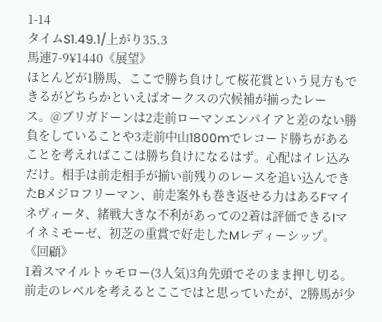1-14
タイムS1.49.1/上がり35.3
馬連7-9¥1440《展望》
ほとんどが1勝馬、ここで勝ち負けして桜花賞という見方もできるがどちらかといえばオークスの穴候補が揃ったレース。@ブリガドーンは2走前ローマンエンパイアと差のない勝負をしていることや3走前中山1800mでレコード勝ちがあることを考えればここは勝ち負けになるはず。心配はイレ込みだけ。相手は前走相手が揃い前残りのレースを追い込んできたBメジロフリーマン、前走案外も巻き返せる力はあるFマイネヴィータ、緒戦大きな不利があっての2着は評価できるIマイネミモーゼ、初芝の重賞で好走したMレディーシップ。《回顧》
1着スマイルトゥモロー(3人気)3角先頭でそのまま押し切る。前走のレベルを考えるとここではと思っていたが、2勝馬が少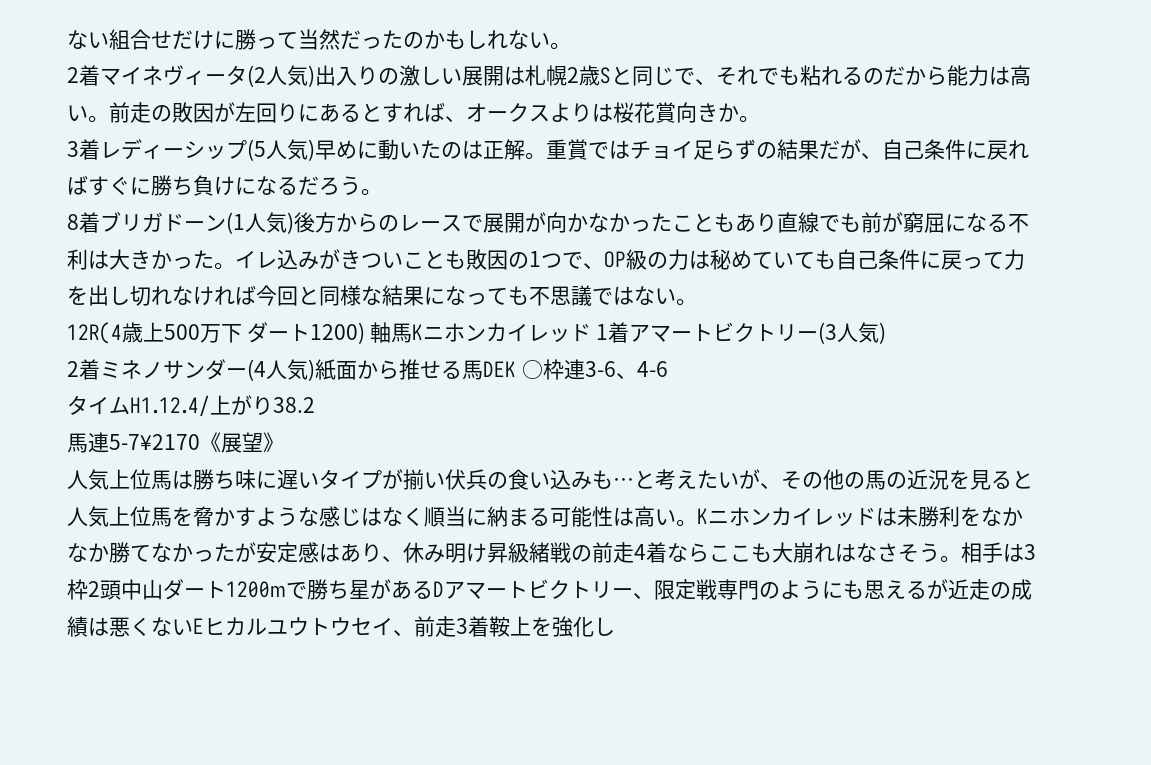ない組合せだけに勝って当然だったのかもしれない。
2着マイネヴィータ(2人気)出入りの激しい展開は札幌2歳Sと同じで、それでも粘れるのだから能力は高い。前走の敗因が左回りにあるとすれば、オークスよりは桜花賞向きか。
3着レディーシップ(5人気)早めに動いたのは正解。重賞ではチョイ足らずの結果だが、自己条件に戻ればすぐに勝ち負けになるだろう。
8着ブリガドーン(1人気)後方からのレースで展開が向かなかったこともあり直線でも前が窮屈になる不利は大きかった。イレ込みがきついことも敗因の1つで、OP級の力は秘めていても自己条件に戻って力を出し切れなければ今回と同様な結果になっても不思議ではない。
12R(4歳上500万下 ダート1200) 軸馬Kニホンカイレッド 1着アマートビクトリー(3人気)
2着ミネノサンダー(4人気)紙面から推せる馬DEK ○枠連3-6、4-6
タイムH1.12.4/上がり38.2
馬連5-7¥2170《展望》
人気上位馬は勝ち味に遅いタイプが揃い伏兵の食い込みも…と考えたいが、その他の馬の近況を見ると人気上位馬を脅かすような感じはなく順当に納まる可能性は高い。Kニホンカイレッドは未勝利をなかなか勝てなかったが安定感はあり、休み明け昇級緒戦の前走4着ならここも大崩れはなさそう。相手は3枠2頭中山ダート1200mで勝ち星があるDアマートビクトリー、限定戦専門のようにも思えるが近走の成績は悪くないEヒカルユウトウセイ、前走3着鞍上を強化し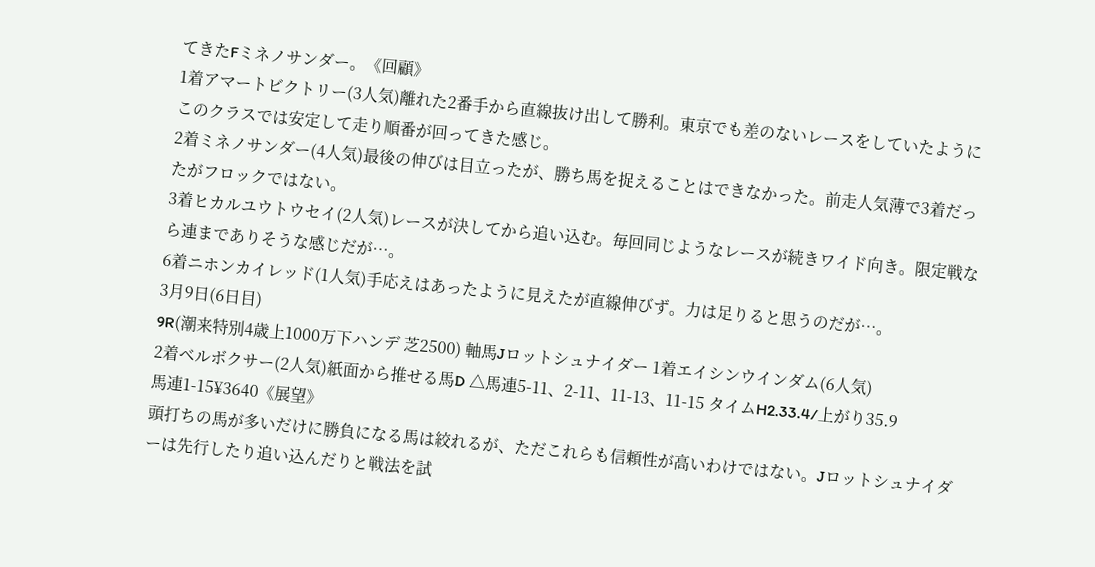てきたFミネノサンダー。《回顧》
1着アマートビクトリー(3人気)離れた2番手から直線抜け出して勝利。東京でも差のないレースをしていたようにこのクラスでは安定して走り順番が回ってきた感じ。
2着ミネノサンダー(4人気)最後の伸びは目立ったが、勝ち馬を捉えることはできなかった。前走人気薄で3着だったがフロックではない。
3着ヒカルユウトウセイ(2人気)レースが決してから追い込む。毎回同じようなレースが続きワイド向き。限定戦なら連までありそうな感じだが…。
6着ニホンカイレッド(1人気)手応えはあったように見えたが直線伸びず。力は足りると思うのだが…。
3月9日(6日目)
9R(潮来特別4歳上1000万下ハンデ 芝2500) 軸馬Jロットシュナイダー 1着エイシンウインダム(6人気)
2着ベルボクサー(2人気)紙面から推せる馬D △馬連5-11、2-11、11-13、11-15 タイムH2.33.4/上がり35.9
馬連1-15¥3640《展望》
頭打ちの馬が多いだけに勝負になる馬は絞れるが、ただこれらも信頼性が高いわけではない。Jロットシュナイダーは先行したり追い込んだりと戦法を試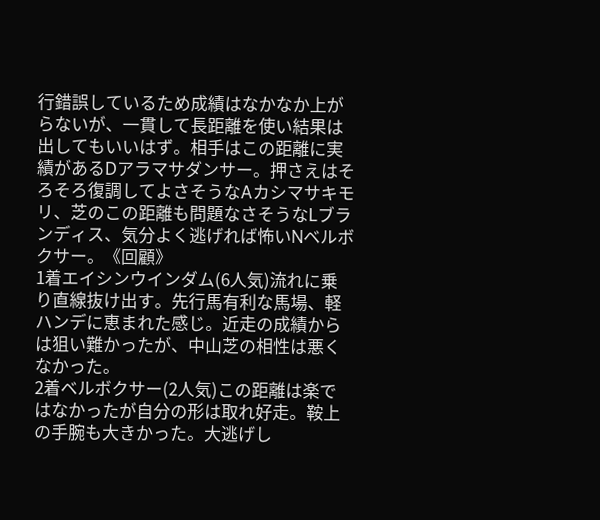行錯誤しているため成績はなかなか上がらないが、一貫して長距離を使い結果は出してもいいはず。相手はこの距離に実績があるDアラマサダンサー。押さえはそろそろ復調してよさそうなAカシマサキモリ、芝のこの距離も問題なさそうなLブランディス、気分よく逃げれば怖いNベルボクサー。《回顧》
1着エイシンウインダム(6人気)流れに乗り直線抜け出す。先行馬有利な馬場、軽ハンデに恵まれた感じ。近走の成績からは狙い難かったが、中山芝の相性は悪くなかった。
2着ベルボクサー(2人気)この距離は楽ではなかったが自分の形は取れ好走。鞍上の手腕も大きかった。大逃げし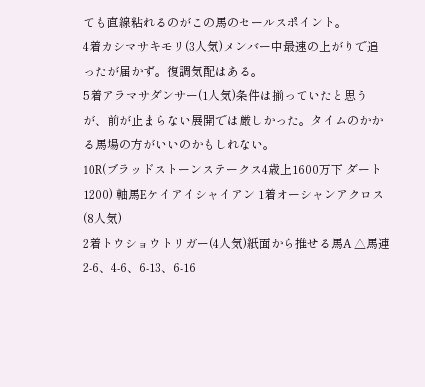ても直線粘れるのがこの馬のセールスポイント。
4着カシマサキモリ(3人気)メンバー中最速の上がりで追ったが届かず。復調気配はある。
5着アラマサダンサー(1人気)条件は揃っていたと思うが、前が止まらない展開では厳しかった。タイムのかかる馬場の方がいいのかもしれない。
10R(ブラッドストーンステークス4歳上1600万下 ダート1200) 軸馬Eケイアイシャイアン 1着オーシャンアクロス(8人気)
2着トウショウトリガー(4人気)紙面から推せる馬A △馬連2-6、4-6、6-13、6-16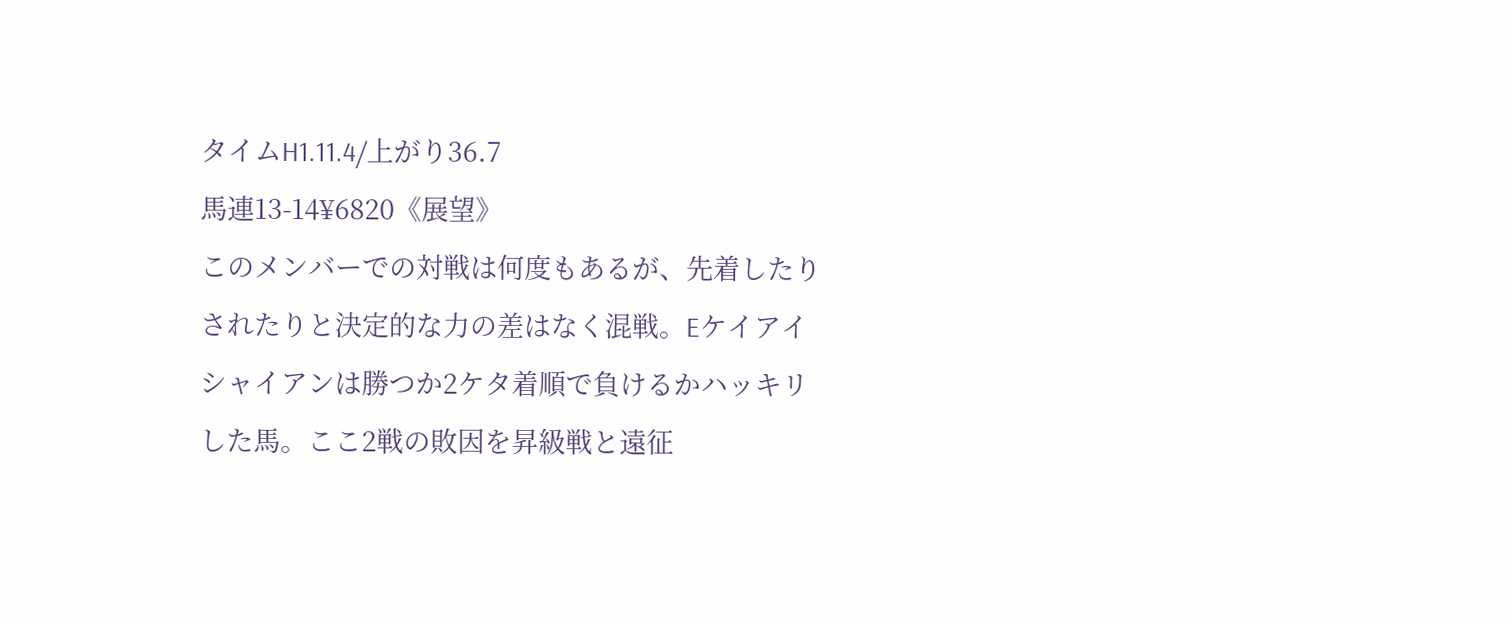タイムH1.11.4/上がり36.7
馬連13-14¥6820《展望》
このメンバーでの対戦は何度もあるが、先着したりされたりと決定的な力の差はなく混戦。Eケイアイシャイアンは勝つか2ケタ着順で負けるかハッキリした馬。ここ2戦の敗因を昇級戦と遠征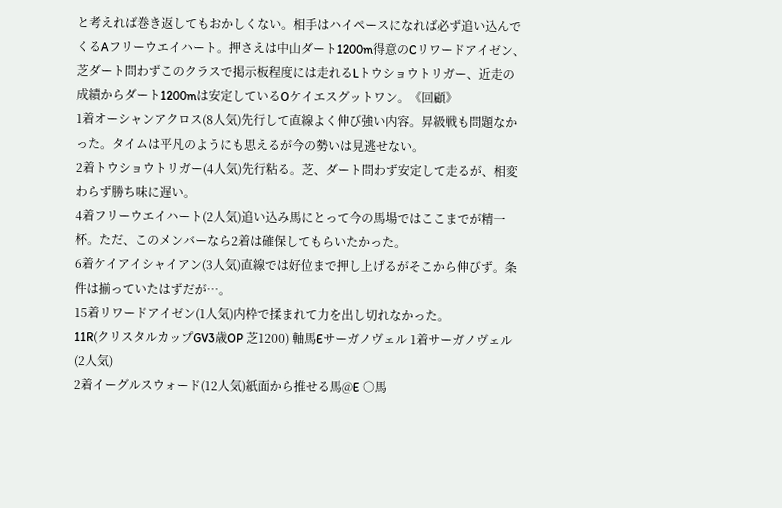と考えれば巻き返してもおかしくない。相手はハイペースになれば必ず追い込んでくるAフリーウエイハート。押さえは中山ダート1200m得意のCリワードアイゼン、芝ダート問わずこのクラスで掲示板程度には走れるLトウショウトリガー、近走の成績からダート1200mは安定しているOケイエスグットワン。《回顧》
1着オーシャンアクロス(8人気)先行して直線よく伸び強い内容。昇級戦も問題なかった。タイムは平凡のようにも思えるが今の勢いは見逃せない。
2着トウショウトリガー(4人気)先行粘る。芝、ダート問わず安定して走るが、相変わらず勝ち味に遅い。
4着フリーウエイハート(2人気)追い込み馬にとって今の馬場ではここまでが精一杯。ただ、このメンバーなら2着は確保してもらいたかった。
6着ケイアイシャイアン(3人気)直線では好位まで押し上げるがそこから伸びず。条件は揃っていたはずだが…。
15着リワードアイゼン(1人気)内枠で揉まれて力を出し切れなかった。
11R(クリスタルカップGV3歳OP 芝1200) 軸馬Eサーガノヴェル 1着サーガノヴェル(2人気)
2着イーグルスウォード(12人気)紙面から推せる馬@E ○馬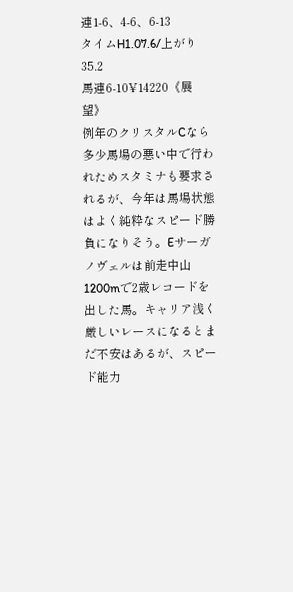連1-6、4-6、6-13
タイムH1.07.6/上がり35.2
馬連6-10¥14220《展望》
例年のクリスタルCなら多少馬場の悪い中で行われためスタミナも要求されるが、今年は馬場状態はよく純粋なスピード勝負になりそう。Eサーガノヴェルは前走中山1200mで2歳レコードを出した馬。キャリア浅く厳しいレースになるとまだ不安はあるが、スピード能力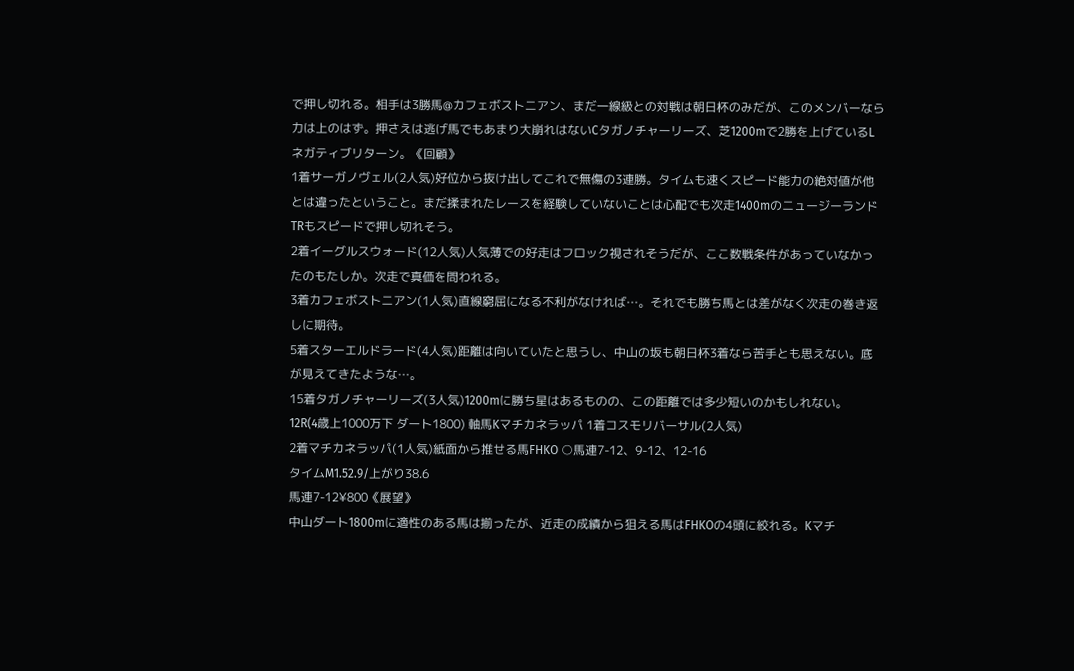で押し切れる。相手は3勝馬@カフェボストニアン、まだ一線級との対戦は朝日杯のみだが、このメンバーなら力は上のはず。押さえは逃げ馬でもあまり大崩れはないCタガノチャーリーズ、芝1200mで2勝を上げているLネガティブリターン。《回顧》
1着サーガノヴェル(2人気)好位から抜け出してこれで無傷の3連勝。タイムも速くスピード能力の絶対値が他とは違ったということ。まだ揉まれたレースを経験していないことは心配でも次走1400mのニュージーランドTRもスピードで押し切れそう。
2着イーグルスウォード(12人気)人気薄での好走はフロック視されそうだが、ここ数戦条件があっていなかったのもたしか。次走で真価を問われる。
3着カフェボストニアン(1人気)直線窮屈になる不利がなければ…。それでも勝ち馬とは差がなく次走の巻き返しに期待。
5着スターエルドラード(4人気)距離は向いていたと思うし、中山の坂も朝日杯3着なら苦手とも思えない。底が見えてきたような…。
15着タガノチャーリーズ(3人気)1200mに勝ち星はあるものの、この距離では多少短いのかもしれない。
12R(4歳上1000万下 ダート1800) 軸馬Kマチカネラッパ 1着コスモリバーサル(2人気)
2着マチカネラッパ(1人気)紙面から推せる馬FHKO ○馬連7-12、9-12、12-16
タイムM1.52.9/上がり38.6
馬連7-12¥800《展望》
中山ダート1800mに適性のある馬は揃ったが、近走の成績から狙える馬はFHKOの4頭に絞れる。Kマチ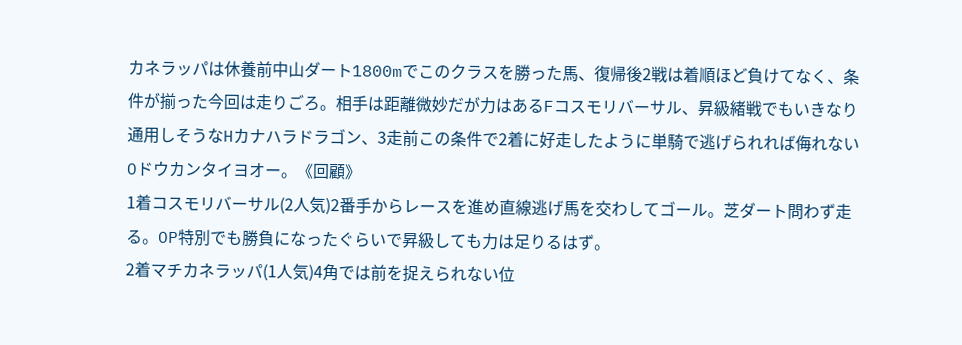カネラッパは休養前中山ダート1800mでこのクラスを勝った馬、復帰後2戦は着順ほど負けてなく、条件が揃った今回は走りごろ。相手は距離微妙だが力はあるFコスモリバーサル、昇級緒戦でもいきなり通用しそうなHカナハラドラゴン、3走前この条件で2着に好走したように単騎で逃げられれば侮れないOドウカンタイヨオー。《回顧》
1着コスモリバーサル(2人気)2番手からレースを進め直線逃げ馬を交わしてゴール。芝ダート問わず走る。OP特別でも勝負になったぐらいで昇級しても力は足りるはず。
2着マチカネラッパ(1人気)4角では前を捉えられない位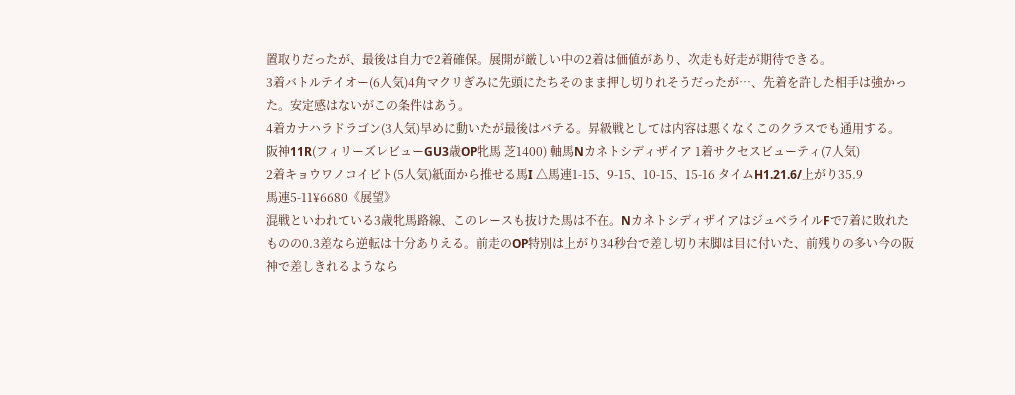置取りだったが、最後は自力で2着確保。展開が厳しい中の2着は価値があり、次走も好走が期待できる。
3着バトルテイオー(6人気)4角マクリぎみに先頭にたちそのまま押し切りれそうだったが…、先着を許した相手は強かった。安定感はないがこの条件はあう。
4着カナハラドラゴン(3人気)早めに動いたが最後はバテる。昇級戦としては内容は悪くなくこのクラスでも通用する。
阪神11R(フィリーズレビューGU3歳OP牝馬 芝1400) 軸馬Nカネトシディザイア 1着サクセスビューティ(7人気)
2着キョウワノコイビト(5人気)紙面から推せる馬I △馬連1-15、9-15、10-15、15-16 タイムH1.21.6/上がり35.9
馬連5-11¥6680《展望》
混戦といわれている3歳牝馬路線、このレースも抜けた馬は不在。NカネトシディザイアはジュベライルFで7着に敗れたものの0.3差なら逆転は十分ありえる。前走のOP特別は上がり34秒台で差し切り末脚は目に付いた、前残りの多い今の阪神で差しきれるようなら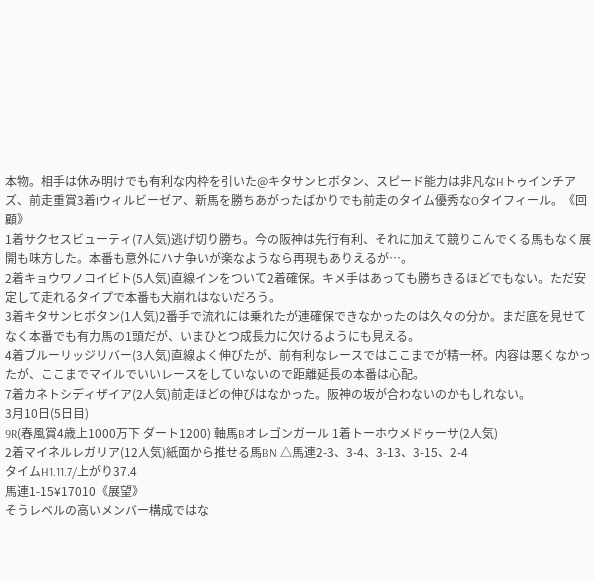本物。相手は休み明けでも有利な内枠を引いた@キタサンヒボタン、スピード能力は非凡なHトゥインチアズ、前走重賞3着Iウィルビーゼア、新馬を勝ちあがったばかりでも前走のタイム優秀なOタイフィール。《回顧》
1着サクセスビューティ(7人気)逃げ切り勝ち。今の阪神は先行有利、それに加えて競りこんでくる馬もなく展開も味方した。本番も意外にハナ争いが楽なようなら再現もありえるが…。
2着キョウワノコイビト(5人気)直線インをついて2着確保。キメ手はあっても勝ちきるほどでもない。ただ安定して走れるタイプで本番も大崩れはないだろう。
3着キタサンヒボタン(1人気)2番手で流れには乗れたが連確保できなかったのは久々の分か。まだ底を見せてなく本番でも有力馬の1頭だが、いまひとつ成長力に欠けるようにも見える。
4着ブルーリッジリバー(3人気)直線よく伸びたが、前有利なレースではここまでが精一杯。内容は悪くなかったが、ここまでマイルでいいレースをしていないので距離延長の本番は心配。
7着カネトシディザイア(2人気)前走ほどの伸びはなかった。阪神の坂が合わないのかもしれない。
3月10日(5日目)
9R(春風賞4歳上1000万下 ダート1200) 軸馬Bオレゴンガール 1着トーホウメドゥーサ(2人気)
2着マイネルレガリア(12人気)紙面から推せる馬BN △馬連2-3、3-4、3-13、3-15、2-4
タイムH1.11.7/上がり37.4
馬連1-15¥17010《展望》
そうレベルの高いメンバー構成ではな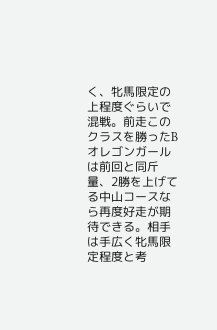く、牝馬限定の上程度ぐらいで混戦。前走このクラスを勝ったBオレゴンガールは前回と同斤量、2勝を上げてる中山コースなら再度好走が期待できる。相手は手広く牝馬限定程度と考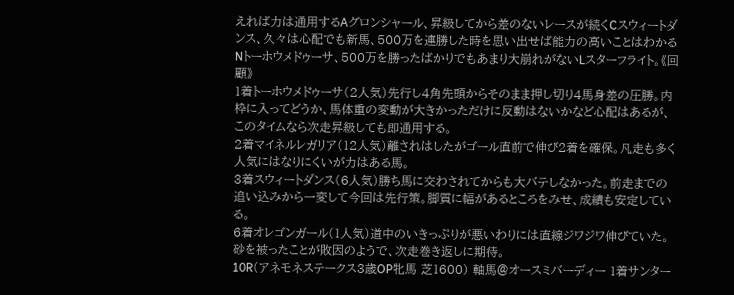えれば力は通用するAグロンシャール、昇級してから差のないレースが続くCスウィートダンス、久々は心配でも新馬、500万を連勝した時を思い出せば能力の高いことはわかるNトーホウメドゥーサ、500万を勝ったばかりでもあまり大崩れがないLスターフライト。《回顧》
1着トーホウメドゥーサ(2人気)先行し4角先頭からそのまま押し切り4馬身差の圧勝。内枠に入ってどうか、馬体重の変動が大きかっただけに反動はないかなど心配はあるが、このタイムなら次走昇級しても即通用する。
2着マイネルレガリア(12人気)離されはしたがゴール直前で伸び2着を確保。凡走も多く人気にはなりにくいが力はある馬。
3着スウィートダンス(6人気)勝ち馬に交わされてからも大バテしなかった。前走までの追い込みから一変して今回は先行策。脚質に幅があるところをみせ、成績も安定している。
6着オレゴンガール(1人気)道中のいきっぷりが悪いわりには直線ジワジワ伸びていた。砂を被ったことが敗因のようで、次走巻き返しに期待。
10R(アネモネステークス3歳OP牝馬 芝1600) 軸馬@オースミバーディー 1着サンター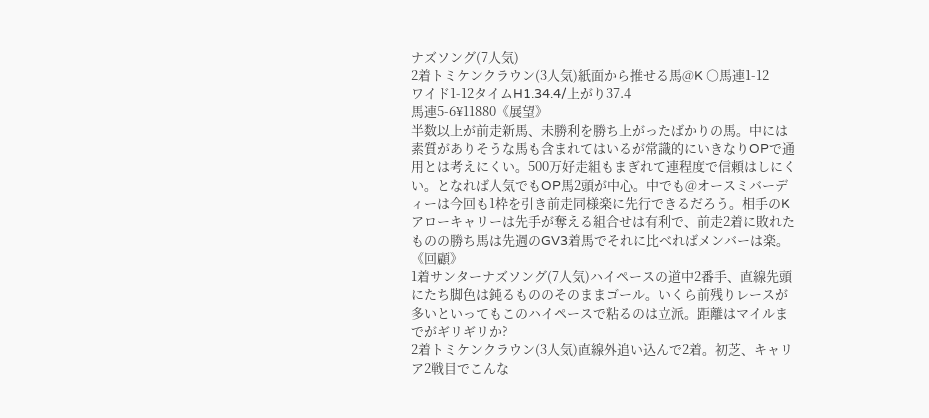ナズソング(7人気)
2着トミケンクラウン(3人気)紙面から推せる馬@K ○馬連1-12
ワイド1-12タイムH1.34.4/上がり37.4
馬連5-6¥11880《展望》
半数以上が前走新馬、未勝利を勝ち上がったばかりの馬。中には素質がありそうな馬も含まれてはいるが常識的にいきなりOPで通用とは考えにくい。500万好走組もまぎれて連程度で信頼はしにくい。となれば人気でもOP馬2頭が中心。中でも@オースミバーディーは今回も1枠を引き前走同様楽に先行できるだろう。相手のKアローキャリーは先手が奪える組合せは有利で、前走2着に敗れたものの勝ち馬は先週のGV3着馬でそれに比べればメンバーは楽。《回顧》
1着サンターナズソング(7人気)ハイペースの道中2番手、直線先頭にたち脚色は鈍るもののそのままゴール。いくら前残りレースが多いといってもこのハイペースで粘るのは立派。距離はマイルまでがギリギリか?
2着トミケンクラウン(3人気)直線外追い込んで2着。初芝、キャリア2戦目でこんな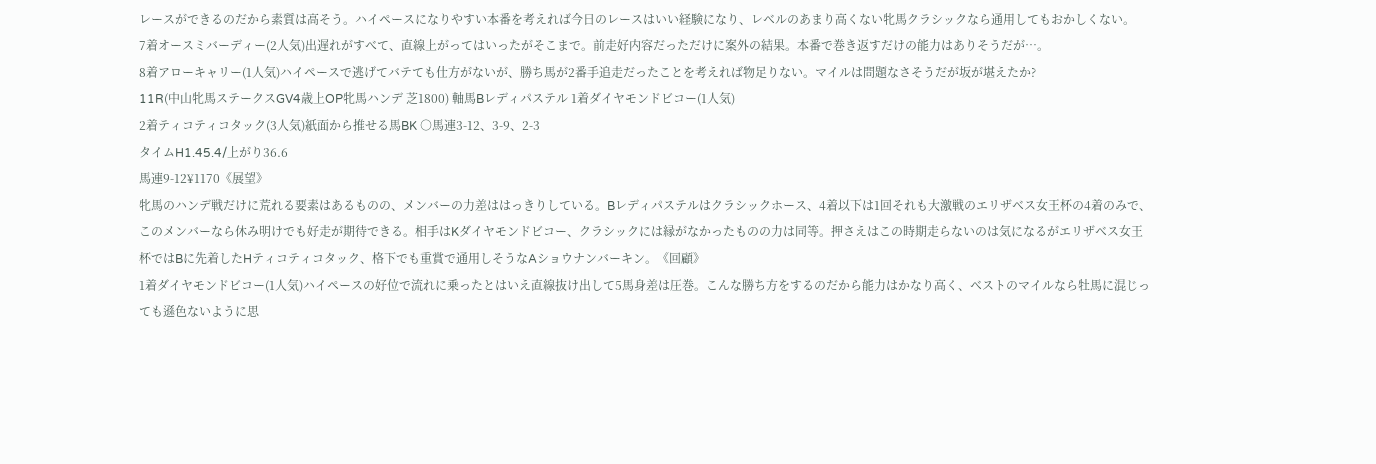レースができるのだから素質は高そう。ハイペースになりやすい本番を考えれば今日のレースはいい経験になり、レベルのあまり高くない牝馬クラシックなら通用してもおかしくない。
7着オースミバーディー(2人気)出遅れがすべて、直線上がってはいったがそこまで。前走好内容だっただけに案外の結果。本番で巻き返すだけの能力はありそうだが…。
8着アローキャリー(1人気)ハイペースで逃げてバテても仕方がないが、勝ち馬が2番手追走だったことを考えれば物足りない。マイルは問題なさそうだが坂が堪えたか?
11R(中山牝馬ステークスGV4歳上OP牝馬ハンデ 芝1800) 軸馬Bレディパステル 1着ダイヤモンドビコー(1人気)
2着ティコティコタック(3人気)紙面から推せる馬BK ○馬連3-12、3-9、2-3
タイムH1.45.4/上がり36.6
馬連9-12¥1170《展望》
牝馬のハンデ戦だけに荒れる要素はあるものの、メンバーの力差ははっきりしている。Bレディパステルはクラシックホース、4着以下は1回それも大激戦のエリザベス女王杯の4着のみで、このメンバーなら休み明けでも好走が期待できる。相手はKダイヤモンドビコー、クラシックには縁がなかったものの力は同等。押さえはこの時期走らないのは気になるがエリザベス女王杯ではBに先着したHティコティコタック、格下でも重賞で通用しそうなAショウナンバーキン。《回顧》
1着ダイヤモンドビコー(1人気)ハイペースの好位で流れに乗ったとはいえ直線抜け出して5馬身差は圧巻。こんな勝ち方をするのだから能力はかなり高く、ベストのマイルなら牡馬に混じっても遜色ないように思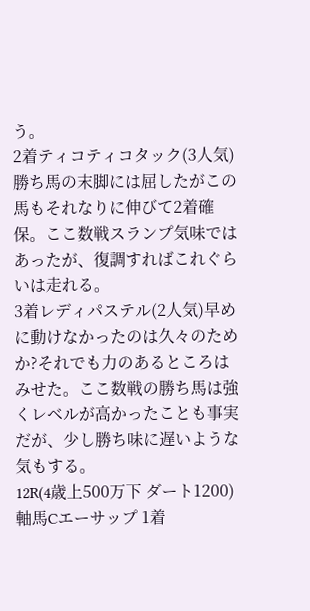う。
2着ティコティコタック(3人気)勝ち馬の末脚には屈したがこの馬もそれなりに伸びて2着確保。ここ数戦スランプ気味ではあったが、復調すればこれぐらいは走れる。
3着レディパステル(2人気)早めに動けなかったのは久々のためか?それでも力のあるところはみせた。ここ数戦の勝ち馬は強くレベルが高かったことも事実だが、少し勝ち味に遅いような気もする。
12R(4歳上500万下 ダート1200) 軸馬Cエーサップ 1着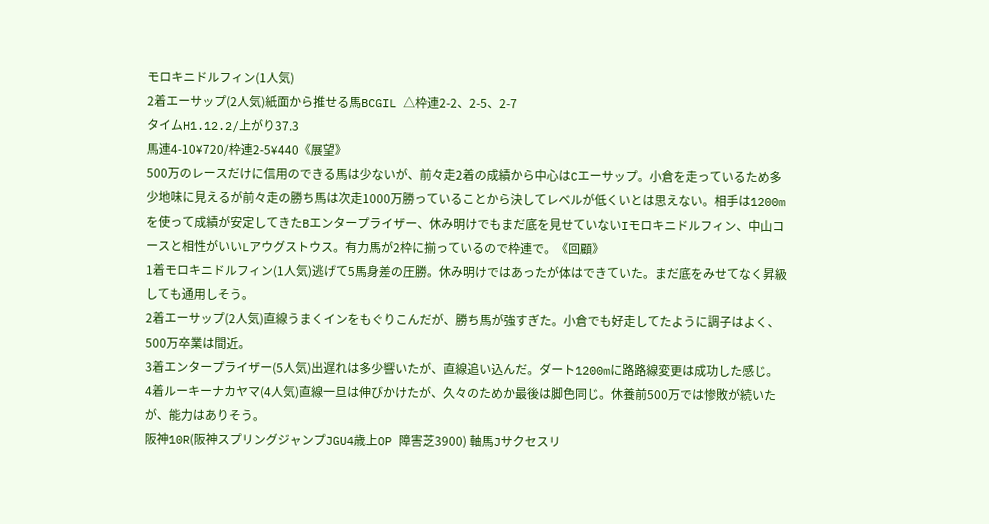モロキニドルフィン(1人気)
2着エーサップ(2人気)紙面から推せる馬BCGIL △枠連2-2、2-5、2-7
タイムH1.12.2/上がり37.3
馬連4-10¥720/枠連2-5¥440《展望》
500万のレースだけに信用のできる馬は少ないが、前々走2着の成績から中心はCエーサップ。小倉を走っているため多少地味に見えるが前々走の勝ち馬は次走1000万勝っていることから決してレベルが低くいとは思えない。相手は1200mを使って成績が安定してきたBエンタープライザー、休み明けでもまだ底を見せていないIモロキニドルフィン、中山コースと相性がいいLアウグストウス。有力馬が2枠に揃っているので枠連で。《回顧》
1着モロキニドルフィン(1人気)逃げて5馬身差の圧勝。休み明けではあったが体はできていた。まだ底をみせてなく昇級しても通用しそう。
2着エーサップ(2人気)直線うまくインをもぐりこんだが、勝ち馬が強すぎた。小倉でも好走してたように調子はよく、500万卒業は間近。
3着エンタープライザー(5人気)出遅れは多少響いたが、直線追い込んだ。ダート1200mに路路線変更は成功した感じ。
4着ルーキーナカヤマ(4人気)直線一旦は伸びかけたが、久々のためか最後は脚色同じ。休養前500万では惨敗が続いたが、能力はありそう。
阪神10R(阪神スプリングジャンプJGU4歳上OP 障害芝3900) 軸馬Jサクセスリ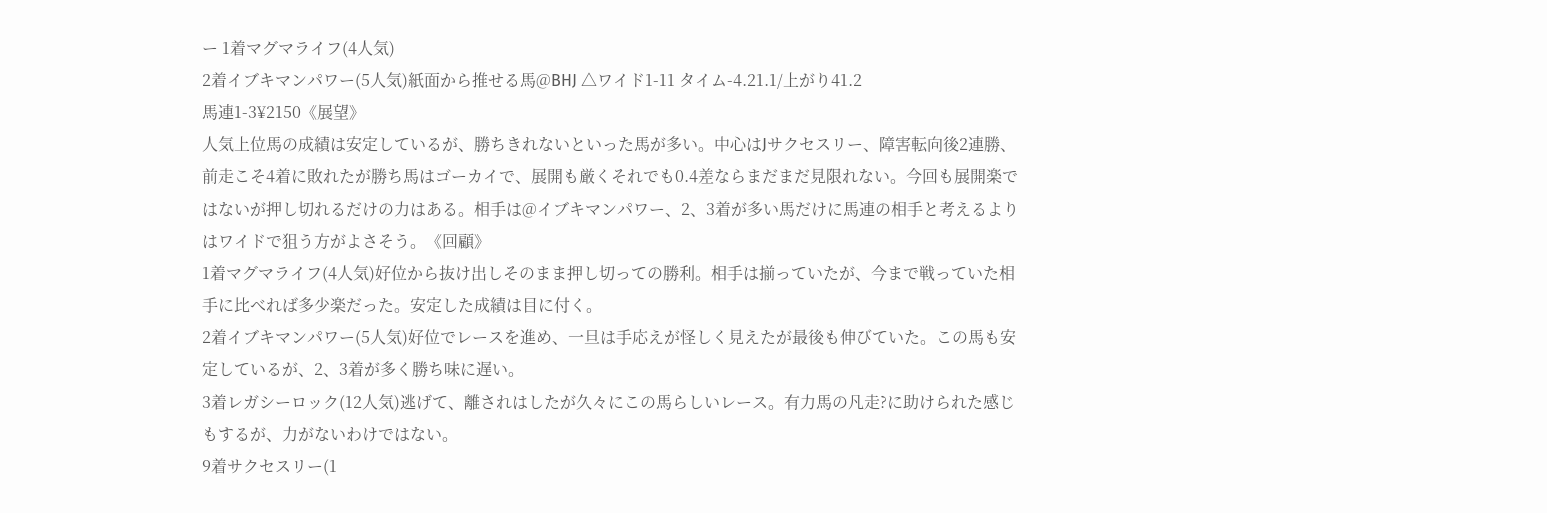ー 1着マグマライフ(4人気)
2着イブキマンパワー(5人気)紙面から推せる馬@BHJ △ワイド1-11 タイム-4.21.1/上がり41.2
馬連1-3¥2150《展望》
人気上位馬の成績は安定しているが、勝ちきれないといった馬が多い。中心はJサクセスリー、障害転向後2連勝、前走こそ4着に敗れたが勝ち馬はゴーカイで、展開も厳くそれでも0.4差ならまだまだ見限れない。今回も展開楽ではないが押し切れるだけの力はある。相手は@イブキマンパワー、2、3着が多い馬だけに馬連の相手と考えるよりはワイドで狙う方がよさそう。《回顧》
1着マグマライフ(4人気)好位から抜け出しそのまま押し切っての勝利。相手は揃っていたが、今まで戦っていた相手に比べれば多少楽だった。安定した成績は目に付く。
2着イブキマンパワー(5人気)好位でレースを進め、一旦は手応えが怪しく見えたが最後も伸びていた。この馬も安定しているが、2、3着が多く勝ち味に遅い。
3着レガシーロック(12人気)逃げて、離されはしたが久々にこの馬らしいレース。有力馬の凡走?に助けられた感じもするが、力がないわけではない。
9着サクセスリー(1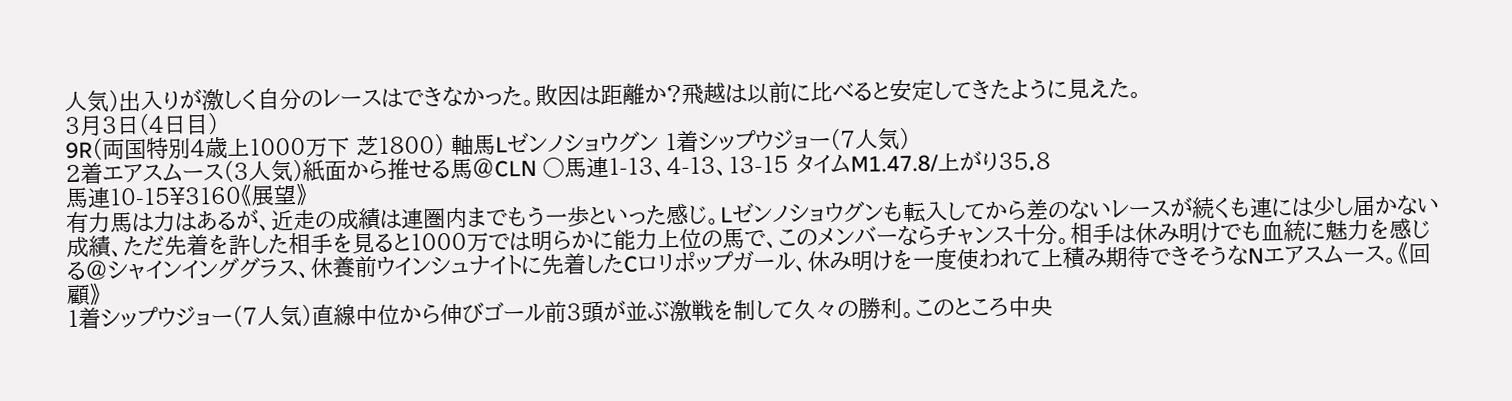人気)出入りが激しく自分のレースはできなかった。敗因は距離か?飛越は以前に比べると安定してきたように見えた。
3月3日(4日目)
9R(両国特別4歳上1000万下 芝1800) 軸馬Lゼンノショウグン 1着シップウジョー(7人気)
2着エアスムース(3人気)紙面から推せる馬@CLN ○馬連1-13、4-13、13-15 タイムM1.47.8/上がり35.8
馬連10-15¥3160《展望》
有力馬は力はあるが、近走の成績は連圏内までもう一歩といった感じ。Lゼンノショウグンも転入してから差のないレースが続くも連には少し届かない成績、ただ先着を許した相手を見ると1000万では明らかに能力上位の馬で、このメンバーならチャンス十分。相手は休み明けでも血統に魅力を感じる@シャインインググラス、休養前ウインシュナイトに先着したCロリポップガール、休み明けを一度使われて上積み期待できそうなNエアスムース。《回顧》
1着シップウジョー(7人気)直線中位から伸びゴール前3頭が並ぶ激戦を制して久々の勝利。このところ中央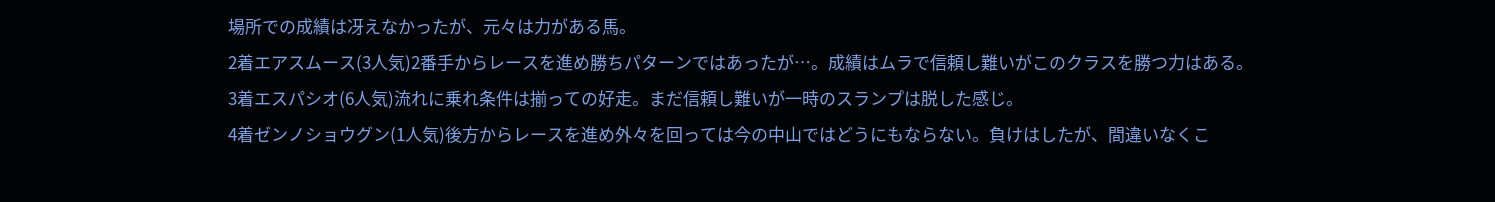場所での成績は冴えなかったが、元々は力がある馬。
2着エアスムース(3人気)2番手からレースを進め勝ちパターンではあったが…。成績はムラで信頼し難いがこのクラスを勝つ力はある。
3着エスパシオ(6人気)流れに乗れ条件は揃っての好走。まだ信頼し難いが一時のスランプは脱した感じ。
4着ゼンノショウグン(1人気)後方からレースを進め外々を回っては今の中山ではどうにもならない。負けはしたが、間違いなくこ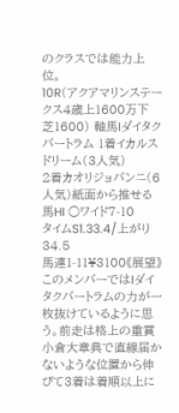のクラスでは能力上位。
10R(アクアマリンステークス4歳上1600万下 芝1600) 軸馬Iダイタクバートラム 1着イカルスドリーム(3人気)
2着カオリジョバンニ(6人気)紙面から推せる馬HI ○ワイド7-10
タイムS1.33.4/上がり34.5
馬連1-11¥3100《展望》
このメンバーではIダイタクバートラムの力が一枚抜けているように思う。前走は格上の重賞小倉大章典で直線届かないような位置から伸びて3着は着順以上に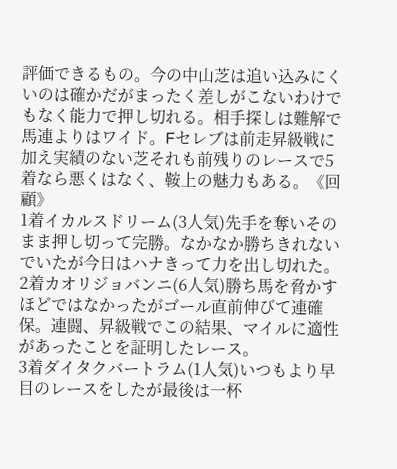評価できるもの。今の中山芝は追い込みにくいのは確かだがまったく差しがこないわけでもなく能力で押し切れる。相手探しは難解で馬連よりはワイド。Fセレブは前走昇級戦に加え実績のない芝それも前残りのレースで5着なら悪くはなく、鞍上の魅力もある。《回顧》
1着イカルスドリーム(3人気)先手を奪いそのまま押し切って完勝。なかなか勝ちきれないでいたが今日はハナきって力を出し切れた。
2着カオリジョバンニ(6人気)勝ち馬を脅かすほどではなかったがゴール直前伸びて連確保。連闘、昇級戦でこの結果、マイルに適性があったことを証明したレース。
3着ダイタクバートラム(1人気)いつもより早目のレースをしたが最後は一杯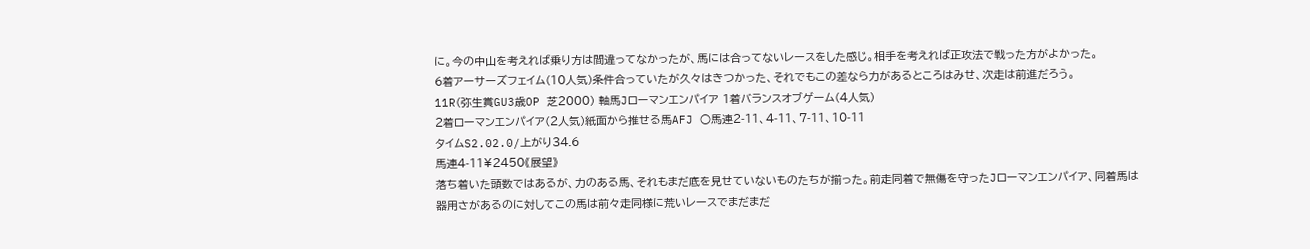に。今の中山を考えれば乗り方は間違ってなかったが、馬には合ってないレースをした感じ。相手を考えれば正攻法で戦った方がよかった。
6着アーサーズフェイム(10人気)条件合っていたが久々はきつかった、それでもこの差なら力があるところはみせ、次走は前進だろう。
11R(弥生賞GU3歳OP 芝2000) 軸馬Jローマンエンパイア 1着バランスオブゲーム(4人気)
2着ローマンエンパイア(2人気)紙面から推せる馬AFJ ○馬連2-11、4-11、7-11、10-11
タイムS2.02.0/上がり34.6
馬連4-11¥2450《展望》
落ち着いた頭数ではあるが、力のある馬、それもまだ底を見せていないものたちが揃った。前走同着で無傷を守ったJローマンエンパイア、同着馬は器用さがあるのに対してこの馬は前々走同様に荒いレースでまだまだ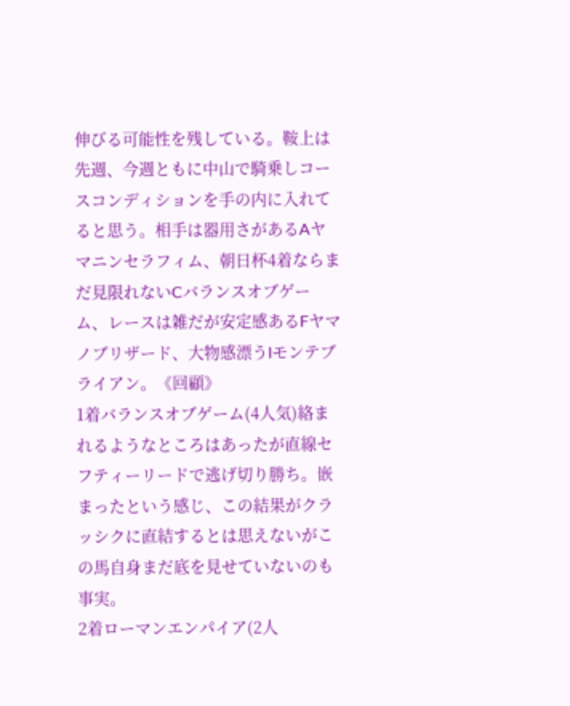伸びる可能性を残している。鞍上は先週、今週ともに中山で騎乗しコースコンディションを手の内に入れてると思う。相手は器用さがあるAヤマニンセラフィム、朝日杯4着ならまだ見限れないCバランスオブゲーム、レースは雑だが安定感あるFヤマノブリザード、大物感漂うIモンテブライアン。《回顧》
1着バランスオブゲーム(4人気)絡まれるようなところはあったが直線セフティーリードで逃げ切り勝ち。嵌まったという感じ、この結果がクラッシクに直結するとは思えないがこの馬自身まだ底を見せていないのも事実。
2着ローマンエンパイア(2人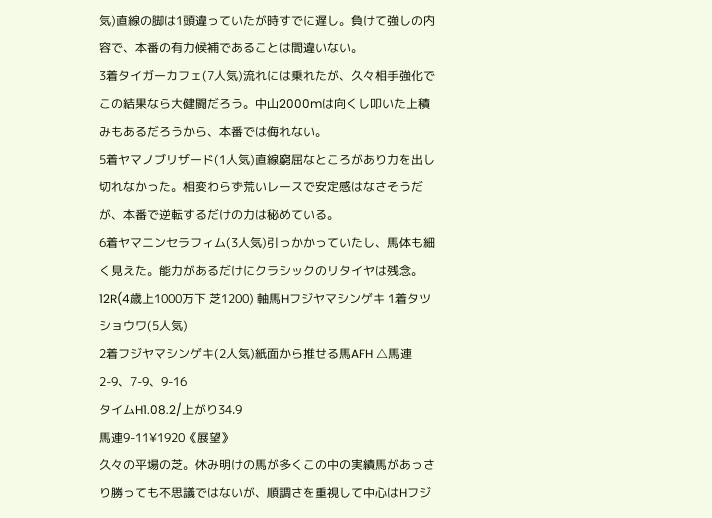気)直線の脚は1頭違っていたが時すでに遅し。負けて強しの内容で、本番の有力候補であることは間違いない。
3着タイガーカフェ(7人気)流れには乗れたが、久々相手強化でこの結果なら大健闘だろう。中山2000mは向くし叩いた上積みもあるだろうから、本番では侮れない。
5着ヤマノブリザード(1人気)直線窮屈なところがあり力を出し切れなかった。相変わらず荒いレースで安定感はなさそうだが、本番で逆転するだけの力は秘めている。
6着ヤマニンセラフィム(3人気)引っかかっていたし、馬体も細く見えた。能力があるだけにクラシックのリタイヤは残念。
12R(4歳上1000万下 芝1200) 軸馬Hフジヤマシンゲキ 1着タツショウワ(5人気)
2着フジヤマシンゲキ(2人気)紙面から推せる馬AFH △馬連2-9、7-9、9-16
タイムH1.08.2/上がり34.9
馬連9-11¥1920《展望》
久々の平場の芝。休み明けの馬が多くこの中の実績馬があっさり勝っても不思議ではないが、順調さを重視して中心はHフジ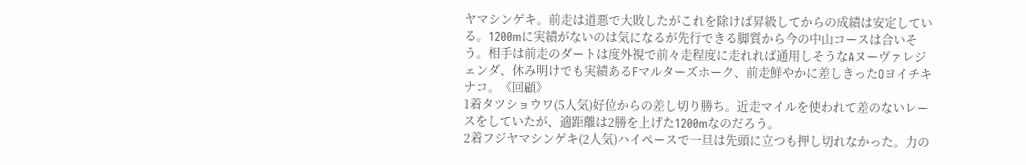ヤマシンゲキ。前走は道悪で大敗したがこれを除けば昇級してからの成績は安定している。1200mに実績がないのは気になるが先行できる脚質から今の中山コースは合いそう。相手は前走のダートは度外視で前々走程度に走れれば通用しそうなAヌーヴァレジェンダ、休み明けでも実績あるFマルターズホーク、前走鮮やかに差しきったOヨイチキナコ。《回顧》
1着タツショウワ(5人気)好位からの差し切り勝ち。近走マイルを使われて差のないレースをしていたが、適距離は2勝を上げた1200mなのだろう。
2着フジヤマシンゲキ(2人気)ハイペースで一旦は先頭に立つも押し切れなかった。力の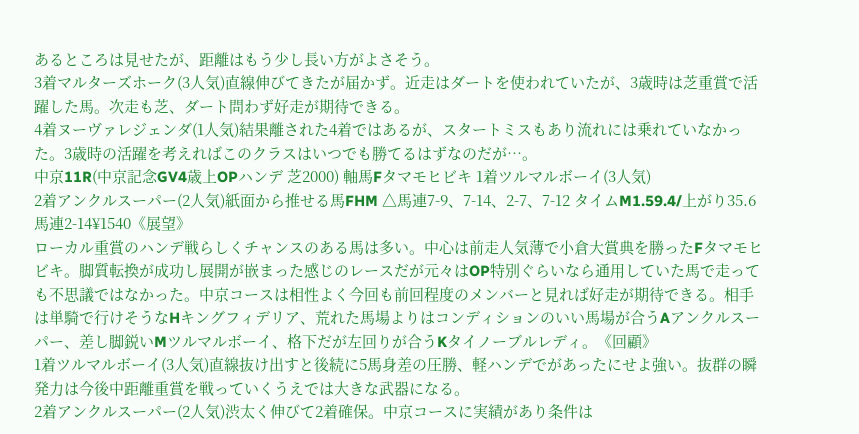あるところは見せたが、距離はもう少し長い方がよさそう。
3着マルターズホーク(3人気)直線伸びてきたが届かず。近走はダートを使われていたが、3歳時は芝重賞で活躍した馬。次走も芝、ダート問わず好走が期待できる。
4着ヌーヴァレジェンダ(1人気)結果離された4着ではあるが、スタートミスもあり流れには乗れていなかった。3歳時の活躍を考えればこのクラスはいつでも勝てるはずなのだが…。
中京11R(中京記念GV4歳上OPハンデ 芝2000) 軸馬Fタマモヒビキ 1着ツルマルボーイ(3人気)
2着アンクルスーパー(2人気)紙面から推せる馬FHM △馬連7-9、7-14、2-7、7-12 タイムM1.59.4/上がり35.6
馬連2-14¥1540《展望》
ローカル重賞のハンデ戦らしくチャンスのある馬は多い。中心は前走人気薄で小倉大賞典を勝ったFタマモヒビキ。脚質転換が成功し展開が嵌まった感じのレースだが元々はOP特別ぐらいなら通用していた馬で走っても不思議ではなかった。中京コースは相性よく今回も前回程度のメンバーと見れば好走が期待できる。相手は単騎で行けそうなHキングフィデリア、荒れた馬場よりはコンディションのいい馬場が合うAアンクルスーパー、差し脚鋭いMツルマルボーイ、格下だが左回りが合うKタイノーブルレディ。《回顧》
1着ツルマルボーイ(3人気)直線抜け出すと後続に5馬身差の圧勝、軽ハンデでがあったにせよ強い。抜群の瞬発力は今後中距離重賞を戦っていくうえでは大きな武器になる。
2着アンクルスーパー(2人気)渋太く伸びて2着確保。中京コースに実績があり条件は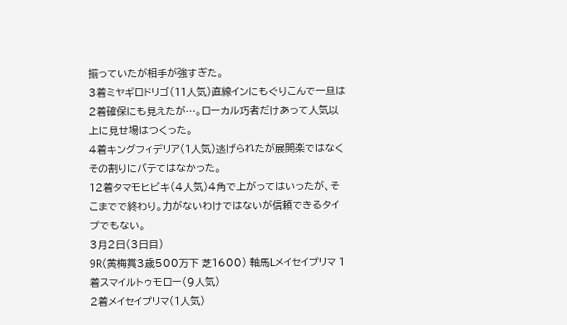揃っていたが相手が強すぎた。
3着ミヤギロドリゴ(11人気)直線インにもぐりこんで一旦は2着確保にも見えたが…。ローカル巧者だけあって人気以上に見せ場はつくった。
4着キングフィデリア(1人気)逃げられたが展開楽ではなくその割りにバテてはなかった。
12着タマモヒビキ(4人気)4角で上がってはいったが、そこまでで終わり。力がないわけではないが信頼できるタイプでもない。
3月2日(3日目)
9R(黄梅賞3歳500万下 芝1600) 軸馬Lメイセイプリマ 1着スマイルトゥモロー(9人気)
2着メイセイプリマ(1人気)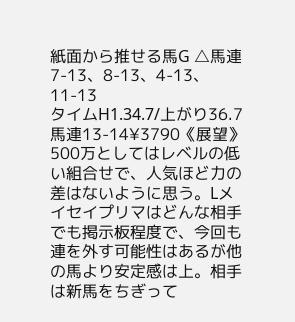紙面から推せる馬G △馬連7-13、8-13、4-13、11-13
タイムH1.34.7/上がり36.7
馬連13-14¥3790《展望》
500万としてはレベルの低い組合せで、人気ほど力の差はないように思う。Lメイセイプリマはどんな相手でも掲示板程度で、今回も連を外す可能性はあるが他の馬より安定感は上。相手は新馬をちぎって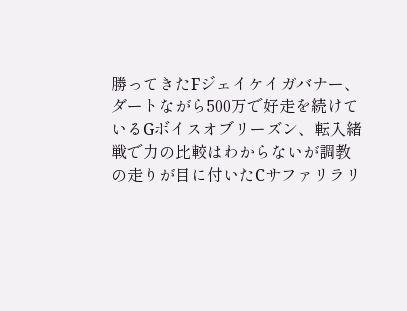勝ってきたFジェイケイガバナー、ダートながら500万で好走を続けているGボイスオブリーズン、転入緒戦で力の比較はわからないが調教の走りが目に付いたCサファリラリ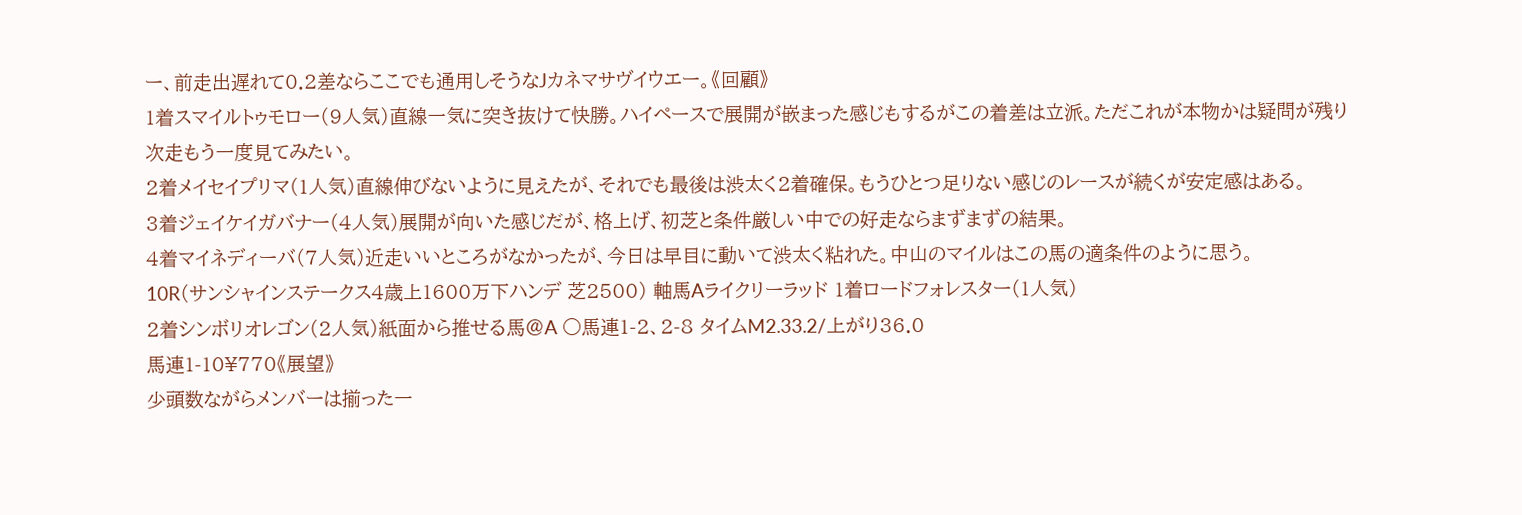ー、前走出遅れて0.2差ならここでも通用しそうなJカネマサヴイウエー。《回顧》
1着スマイルトゥモロー(9人気)直線一気に突き抜けて快勝。ハイペースで展開が嵌まった感じもするがこの着差は立派。ただこれが本物かは疑問が残り次走もう一度見てみたい。
2着メイセイプリマ(1人気)直線伸びないように見えたが、それでも最後は渋太く2着確保。もうひとつ足りない感じのレースが続くが安定感はある。
3着ジェイケイガバナー(4人気)展開が向いた感じだが、格上げ、初芝と条件厳しい中での好走ならまずまずの結果。
4着マイネディーバ(7人気)近走いいところがなかったが、今日は早目に動いて渋太く粘れた。中山のマイルはこの馬の適条件のように思う。
10R(サンシャインステークス4歳上1600万下ハンデ 芝2500) 軸馬Aライクリーラッド 1着ロードフォレスター(1人気)
2着シンボリオレゴン(2人気)紙面から推せる馬@A ○馬連1-2、2-8 タイムM2.33.2/上がり36.0
馬連1-10¥770《展望》
少頭数ながらメンバーは揃った一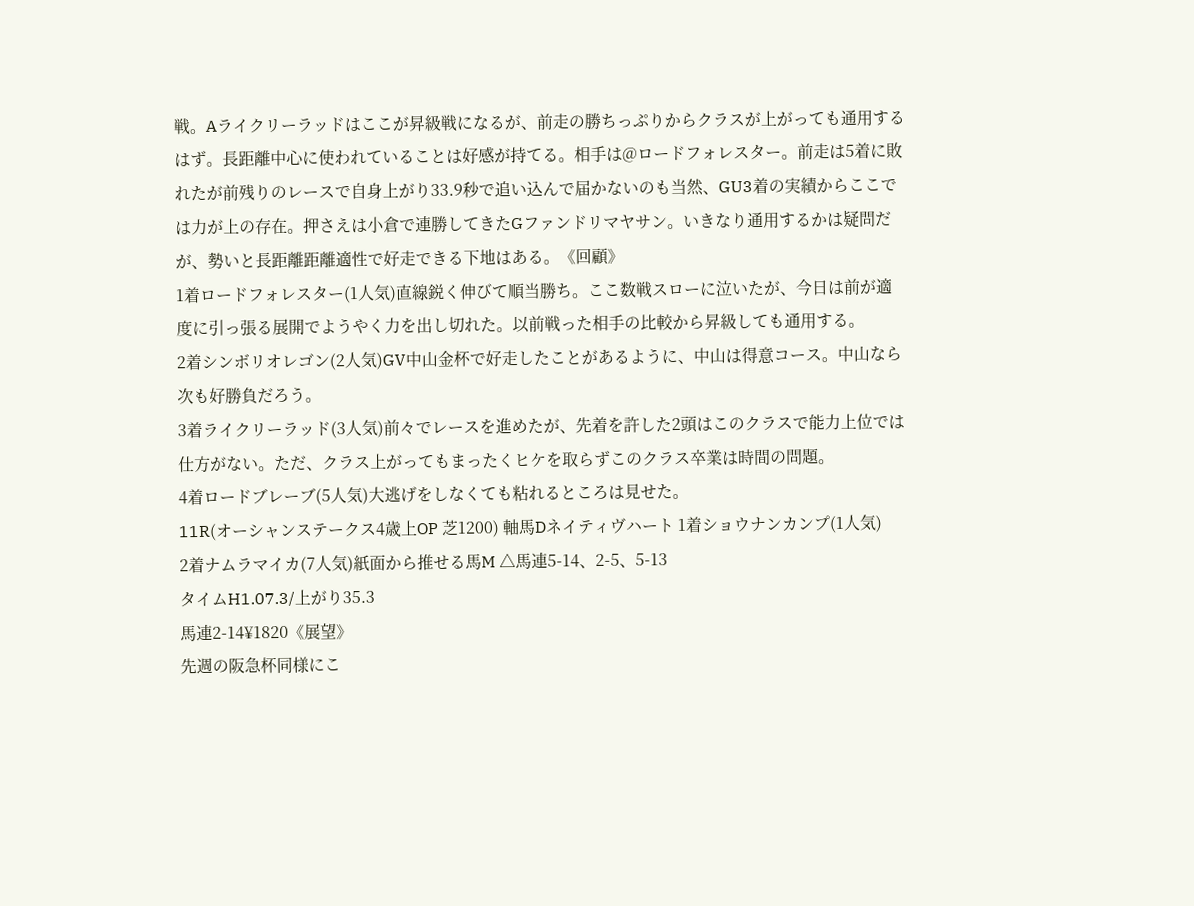戦。Aライクリーラッドはここが昇級戦になるが、前走の勝ちっぷりからクラスが上がっても通用するはず。長距離中心に使われていることは好感が持てる。相手は@ロードフォレスター。前走は5着に敗れたが前残りのレースで自身上がり33.9秒で追い込んで届かないのも当然、GU3着の実績からここでは力が上の存在。押さえは小倉で連勝してきたGファンドリマヤサン。いきなり通用するかは疑問だが、勢いと長距離距離適性で好走できる下地はある。《回顧》
1着ロードフォレスター(1人気)直線鋭く伸びて順当勝ち。ここ数戦スローに泣いたが、今日は前が適度に引っ張る展開でようやく力を出し切れた。以前戦った相手の比較から昇級しても通用する。
2着シンボリオレゴン(2人気)GV中山金杯で好走したことがあるように、中山は得意コース。中山なら次も好勝負だろう。
3着ライクリーラッド(3人気)前々でレースを進めたが、先着を許した2頭はこのクラスで能力上位では仕方がない。ただ、クラス上がってもまったくヒケを取らずこのクラス卒業は時間の問題。
4着ロードブレーブ(5人気)大逃げをしなくても粘れるところは見せた。
11R(オーシャンステークス4歳上OP 芝1200) 軸馬Dネイティヴハート 1着ショウナンカンプ(1人気)
2着ナムラマイカ(7人気)紙面から推せる馬M △馬連5-14、2-5、5-13
タイムH1.07.3/上がり35.3
馬連2-14¥1820《展望》
先週の阪急杯同様にこ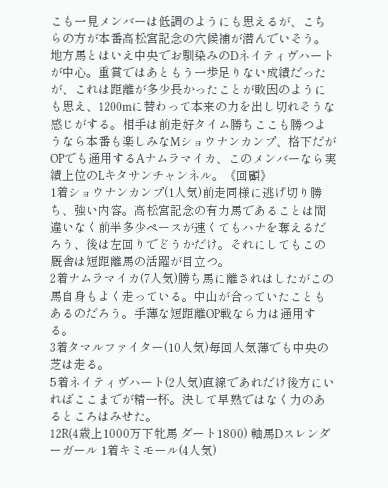こも一見メンバーは低調のようにも思えるが、こちらの方が本番高松宮記念の穴候補が潜んでいそう。地方馬とはいえ中央でお馴染みのDネイティヴハートが中心。重賞ではあともう一歩足りない成績だったが、これは距離が多少長かったことが敗因のようにも思え、1200mに替わって本来の力を出し切れそうな感じがする。相手は前走好タイム勝ちここも勝つようなら本番も楽しみなMショウナンカンプ、格下だがOPでも通用するAナムラマイカ、このメンバーなら実績上位のLキタサンチャンネル。《回顧》
1着ショウナンカンプ(1人気)前走同様に逃げ切り勝ち、強い内容。高松宮記念の有力馬であることは間違いなく前半多少ペースが速くてもハナを奪えるだろう、後は左回りでどうかだけ。それにしてもこの厩舎は短距離馬の活躍が目立つ。
2着ナムラマイカ(7人気)勝ち馬に離されはしたがこの馬自身もよく走っている。中山が合っていたこともあるのだろう。手薄な短距離OP戦なら力は通用する。
3着タマルファイター(10人気)毎回人気薄でも中央の芝は走る。
5着ネイティヴハート(2人気)直線であれだけ後方にいればここまでが精一杯。決して早熟ではなく力のあるところはみせた。
12R(4歳上1000万下牝馬 ダート1800) 軸馬Dスレンダーガール 1着キミモール(4人気)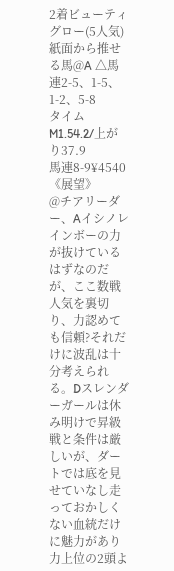2着ビューティグロー(5人気)紙面から推せる馬@A △馬連2-5、1-5、1-2、5-8
タイムM1.54.2/上がり37.9
馬連8-9¥4540《展望》
@チアリーダー、Aイシノレインボーの力が抜けているはずなのだが、ここ数戦人気を裏切り、力認めても信頼?それだけに波乱は十分考えられる。Dスレンダーガールは休み明けで昇級戦と条件は厳しいが、ダートでは底を見せていなし走っておかしくない血統だけに魅力があり力上位の2頭よ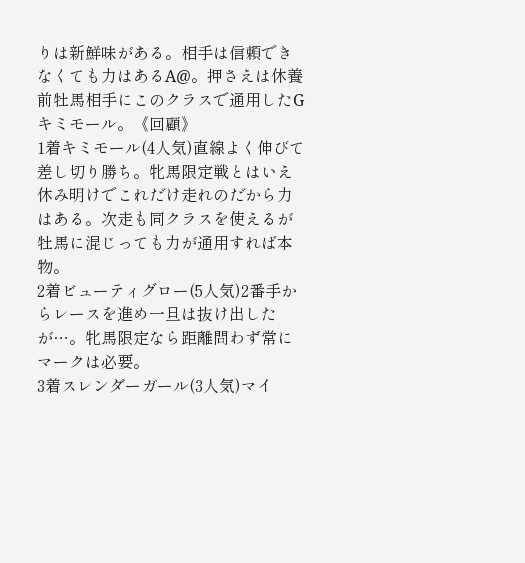りは新鮮味がある。相手は信頼できなくても力はあるA@。押さえは休養前牡馬相手にこのクラスで通用したGキミモール。《回顧》
1着キミモール(4人気)直線よく伸びて差し切り勝ち。牝馬限定戦とはいえ休み明けでこれだけ走れのだから力はある。次走も同クラスを使えるが牡馬に混じっても力が通用すれば本物。
2着ビューティグロー(5人気)2番手からレースを進め一旦は抜け出したが…。牝馬限定なら距離問わず常にマークは必要。
3着スレンダーガール(3人気)マイ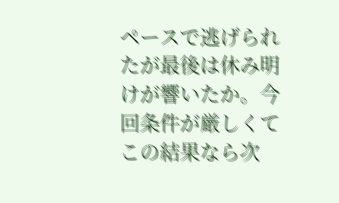ペースで逃げられたが最後は休み明けが響いたか。今回条件が厳しくてこの結果なら次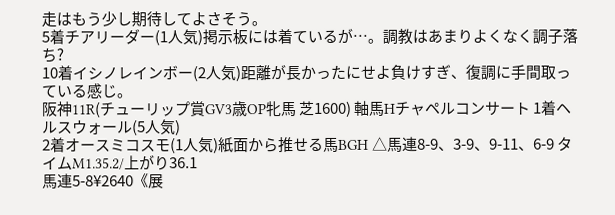走はもう少し期待してよさそう。
5着チアリーダー(1人気)掲示板には着ているが…。調教はあまりよくなく調子落ち?
10着イシノレインボー(2人気)距離が長かったにせよ負けすぎ、復調に手間取っている感じ。
阪神11R(チューリップ賞GV3歳OP牝馬 芝1600) 軸馬Hチャペルコンサート 1着ヘルスウォール(5人気)
2着オースミコスモ(1人気)紙面から推せる馬BGH △馬連8-9、3-9、9-11、6-9 タイムM1.35.2/上がり36.1
馬連5-8¥2640《展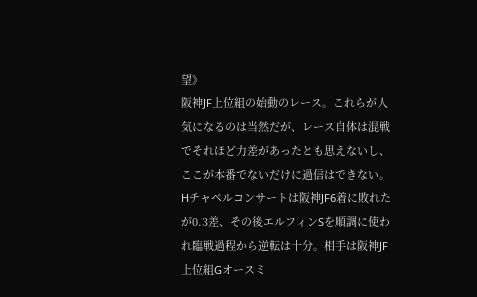望》
阪神JF上位組の始動のレース。これらが人気になるのは当然だが、レース自体は混戦でそれほど力差があったとも思えないし、ここが本番でないだけに過信はできない。Hチャペルコンサートは阪神JF6着に敗れたが0.3差、その後エルフィンSを順調に使われ臨戦過程から逆転は十分。相手は阪神JF上位組Gオースミ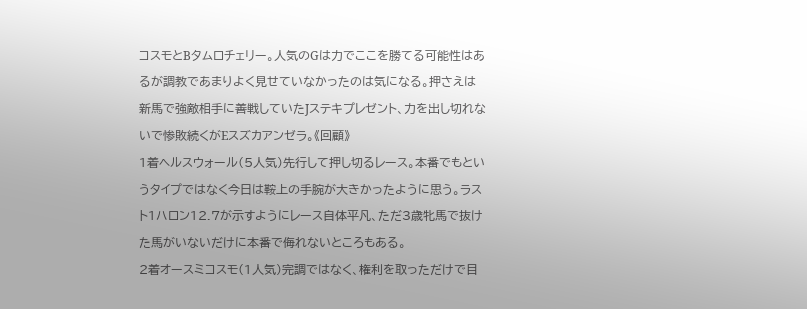コスモとBタムロチェリー。人気のGは力でここを勝てる可能性はあるが調教であまりよく見せていなかったのは気になる。押さえは新馬で強敵相手に善戦していたJステキプレゼント、力を出し切れないで惨敗続くがEスズカアンゼラ。《回顧》
1着ヘルスウォール(5人気)先行して押し切るレース。本番でもというタイプではなく今日は鞍上の手腕が大きかったように思う。ラスト1ハロン12.7が示すようにレース自体平凡、ただ3歳牝馬で抜けた馬がいないだけに本番で侮れないところもある。
2着オースミコスモ(1人気)完調ではなく、権利を取っただけで目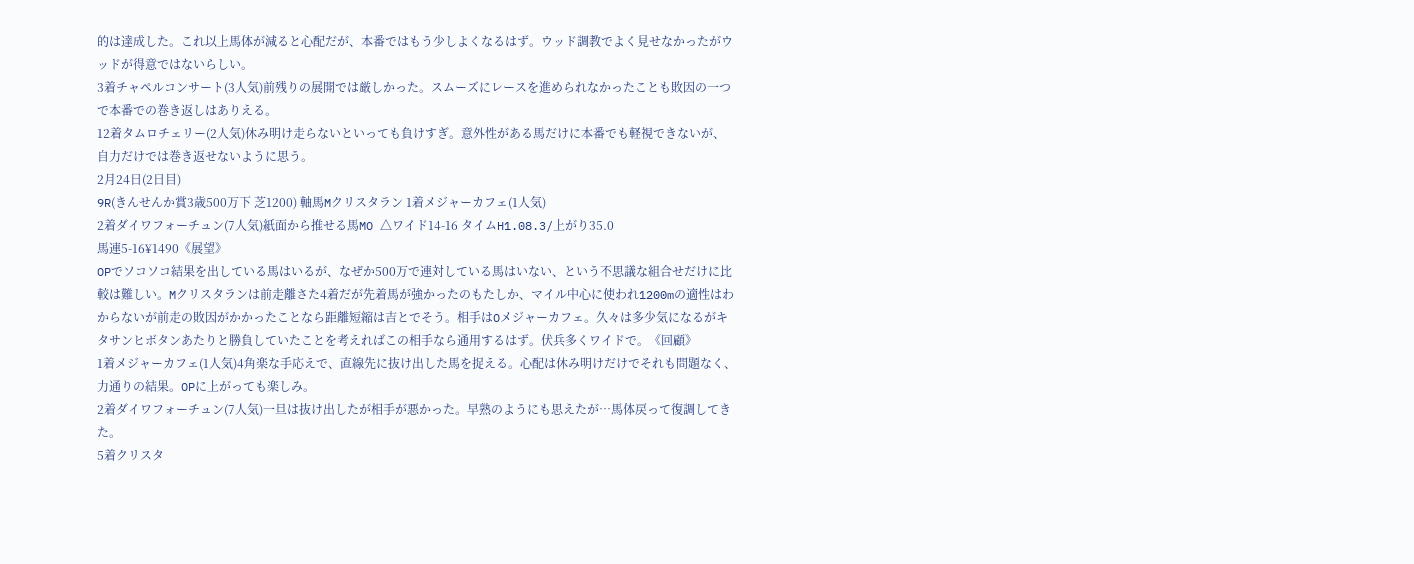的は達成した。これ以上馬体が減ると心配だが、本番ではもう少しよくなるはず。ウッド調教でよく見せなかったがウッドが得意ではないらしい。
3着チャペルコンサート(3人気)前残りの展開では厳しかった。スムーズにレースを進められなかったことも敗因の一つで本番での巻き返しはありえる。
12着タムロチェリー(2人気)休み明け走らないといっても負けすぎ。意外性がある馬だけに本番でも軽視できないが、自力だけでは巻き返せないように思う。
2月24日(2日目)
9R(きんせんか賞3歳500万下 芝1200) 軸馬Mクリスタラン 1着メジャーカフェ(1人気)
2着ダイワフォーチュン(7人気)紙面から推せる馬MO △ワイド14-16 タイムH1.08.3/上がり35.0
馬連5-16¥1490《展望》
OPでソコソコ結果を出している馬はいるが、なぜか500万で連対している馬はいない、という不思議な組合せだけに比較は難しい。Mクリスタランは前走離さた4着だが先着馬が強かったのもたしか、マイル中心に使われ1200mの適性はわからないが前走の敗因がかかったことなら距離短縮は吉とでそう。相手はOメジャーカフェ。久々は多少気になるがキタサンヒボタンあたりと勝負していたことを考えればこの相手なら通用するはず。伏兵多くワイドで。《回顧》
1着メジャーカフェ(1人気)4角楽な手応えで、直線先に抜け出した馬を捉える。心配は休み明けだけでそれも問題なく、力通りの結果。OPに上がっても楽しみ。
2着ダイワフォーチュン(7人気)一旦は抜け出したが相手が悪かった。早熟のようにも思えたが…馬体戻って復調してきた。
5着クリスタ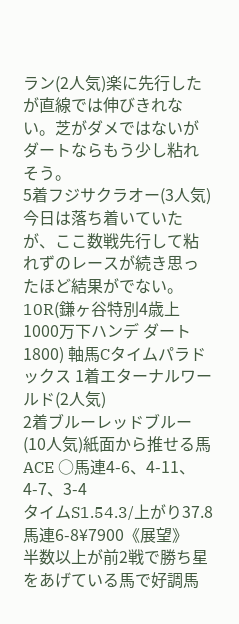ラン(2人気)楽に先行したが直線では伸びきれない。芝がダメではないがダートならもう少し粘れそう。
5着フジサクラオー(3人気)今日は落ち着いていたが、ここ数戦先行して粘れずのレースが続き思ったほど結果がでない。
10R(鎌ヶ谷特別4歳上1000万下ハンデ ダート1800) 軸馬Cタイムパラドックス 1着エターナルワールド(2人気)
2着ブルーレッドブルー(10人気)紙面から推せる馬ACE ○馬連4-6、4-11、4-7、3-4
タイムS1.54.3/上がり37.8
馬連6-8¥7900《展望》
半数以上が前2戦で勝ち星をあげている馬で好調馬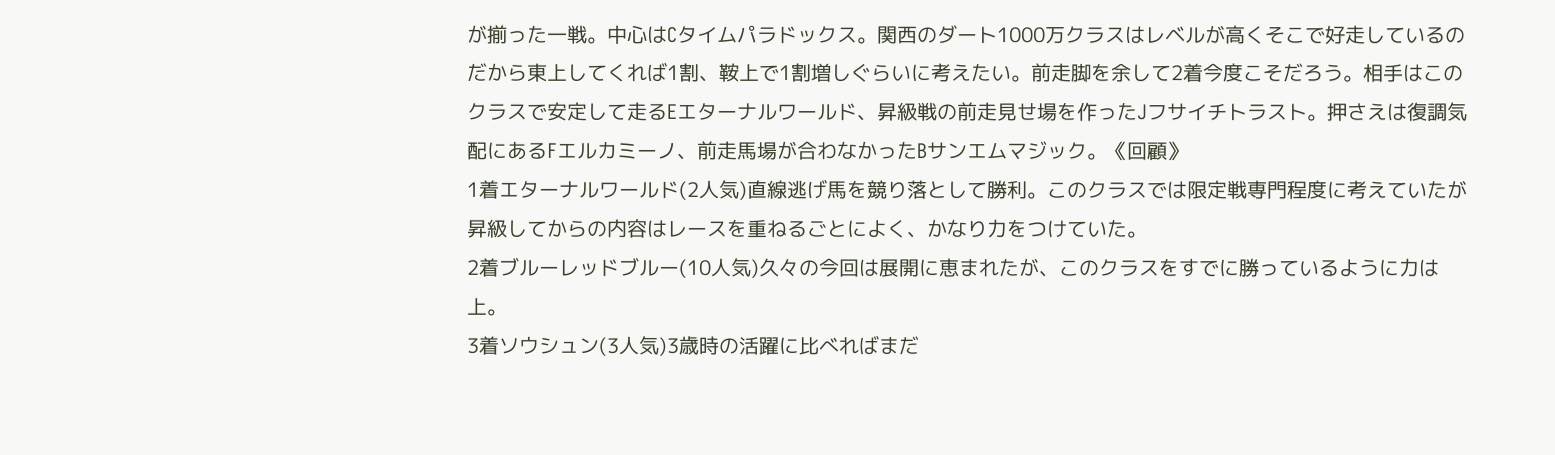が揃った一戦。中心はCタイムパラドックス。関西のダート1000万クラスはレベルが高くそこで好走しているのだから東上してくれば1割、鞍上で1割増しぐらいに考えたい。前走脚を余して2着今度こそだろう。相手はこのクラスで安定して走るEエターナルワールド、昇級戦の前走見せ場を作ったJフサイチトラスト。押さえは復調気配にあるFエルカミーノ、前走馬場が合わなかったBサンエムマジック。《回顧》
1着エターナルワールド(2人気)直線逃げ馬を競り落として勝利。このクラスでは限定戦専門程度に考えていたが昇級してからの内容はレースを重ねるごとによく、かなり力をつけていた。
2着ブルーレッドブルー(10人気)久々の今回は展開に恵まれたが、このクラスをすでに勝っているように力は上。
3着ソウシュン(3人気)3歳時の活躍に比べればまだ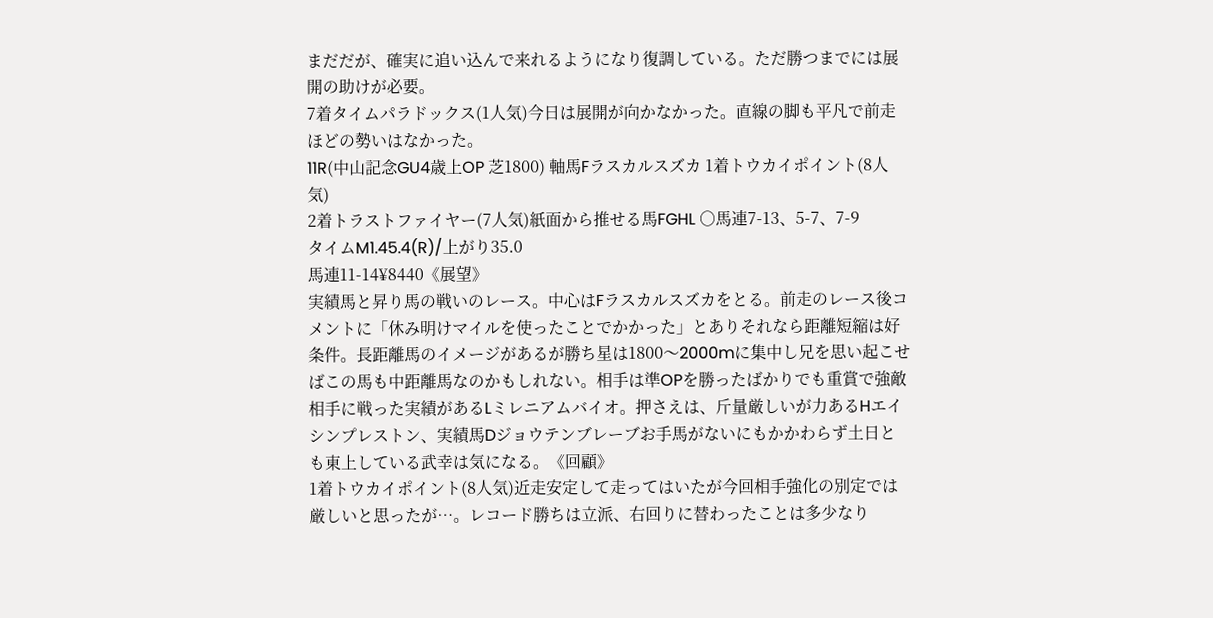まだだが、確実に追い込んで来れるようになり復調している。ただ勝つまでには展開の助けが必要。
7着タイムパラドックス(1人気)今日は展開が向かなかった。直線の脚も平凡で前走ほどの勢いはなかった。
11R(中山記念GU4歳上OP 芝1800) 軸馬Fラスカルスズカ 1着トウカイポイント(8人気)
2着トラストファイヤー(7人気)紙面から推せる馬FGHL ○馬連7-13、5-7、7-9
タイムM1.45.4(R)/上がり35.0
馬連11-14¥8440《展望》
実績馬と昇り馬の戦いのレース。中心はFラスカルスズカをとる。前走のレース後コメントに「休み明けマイルを使ったことでかかった」とありそれなら距離短縮は好条件。長距離馬のイメージがあるが勝ち星は1800〜2000mに集中し兄を思い起こせばこの馬も中距離馬なのかもしれない。相手は準OPを勝ったばかりでも重賞で強敵相手に戦った実績があるLミレニアムバイオ。押さえは、斤量厳しいが力あるHエイシンプレストン、実績馬Dジョウテンブレーブお手馬がないにもかかわらず土日とも東上している武幸は気になる。《回顧》
1着トウカイポイント(8人気)近走安定して走ってはいたが今回相手強化の別定では厳しいと思ったが…。レコード勝ちは立派、右回りに替わったことは多少なり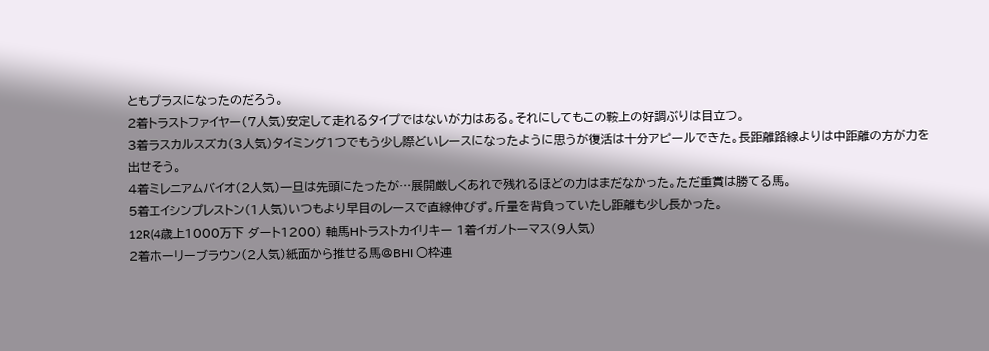ともプラスになったのだろう。
2着トラストファイヤー(7人気)安定して走れるタイプではないが力はある。それにしてもこの鞍上の好調ぶりは目立つ。
3着ラスカルスズカ(3人気)タイミング1つでもう少し際どいレースになったように思うが復活は十分アピールできた。長距離路線よりは中距離の方が力を出せそう。
4着ミレニアムバイオ(2人気)一旦は先頭にたったが…展開厳しくあれで残れるほどの力はまだなかった。ただ重賞は勝てる馬。
5着エイシンプレストン(1人気)いつもより早目のレースで直線伸びず。斤量を背負っていたし距離も少し長かった。
12R(4歳上1000万下 ダート1200) 軸馬Hトラストカイリキー 1着イガノトーマス(9人気)
2着ホーリーブラウン(2人気)紙面から推せる馬@BHI ○枠連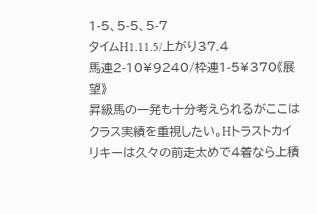1-5、5-5、5-7
タイムH1.11.5/上がり37.4
馬連2-10¥9240/枠連1-5¥370《展望》
昇級馬の一発も十分考えられるがここはクラス実績を重視したい。Hトラストカイリキーは久々の前走太めで4着なら上積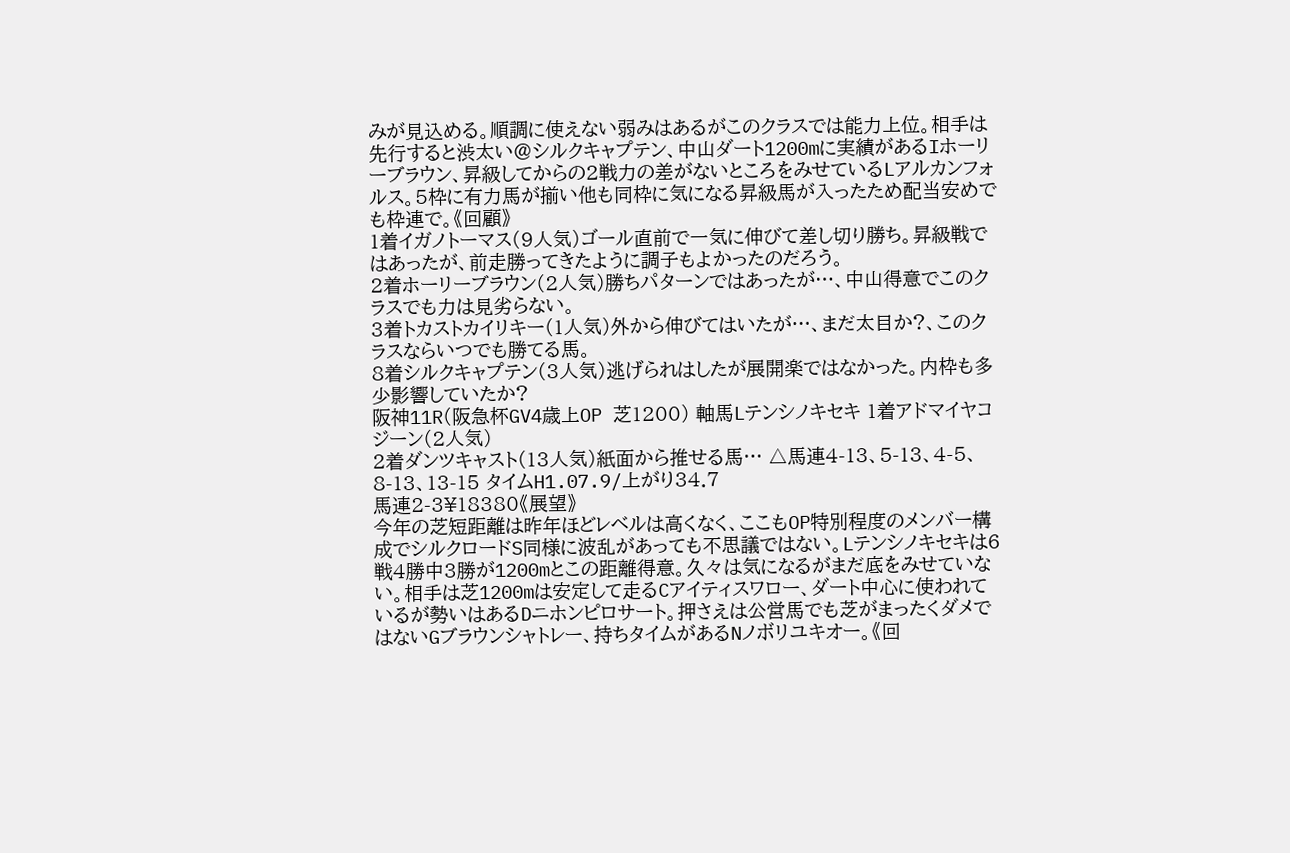みが見込める。順調に使えない弱みはあるがこのクラスでは能力上位。相手は先行すると渋太い@シルクキャプテン、中山ダート1200mに実績があるIホーリーブラウン、昇級してからの2戦力の差がないところをみせているLアルカンフォルス。5枠に有力馬が揃い他も同枠に気になる昇級馬が入ったため配当安めでも枠連で。《回顧》
1着イガノトーマス(9人気)ゴール直前で一気に伸びて差し切り勝ち。昇級戦ではあったが、前走勝ってきたように調子もよかったのだろう。
2着ホーリーブラウン(2人気)勝ちパターンではあったが…、中山得意でこのクラスでも力は見劣らない。
3着トカストカイリキー(1人気)外から伸びてはいたが…、まだ太目か?、このクラスならいつでも勝てる馬。
8着シルクキャプテン(3人気)逃げられはしたが展開楽ではなかった。内枠も多少影響していたか?
阪神11R(阪急杯GV4歳上OP 芝1200) 軸馬Lテンシノキセキ 1着アドマイヤコジーン(2人気)
2着ダンツキャスト(13人気)紙面から推せる馬… △馬連4-13、5-13、4-5、8-13、13-15 タイムH1.07.9/上がり34.7
馬連2-3¥18380《展望》
今年の芝短距離は昨年ほどレベルは高くなく、ここもOP特別程度のメンバー構成でシルクロードS同様に波乱があっても不思議ではない。Lテンシノキセキは6戦4勝中3勝が1200mとこの距離得意。久々は気になるがまだ底をみせていない。相手は芝1200mは安定して走るCアイティスワロー、ダート中心に使われているが勢いはあるDニホンピロサート。押さえは公営馬でも芝がまったくダメではないGブラウンシャトレー、持ちタイムがあるNノボリユキオー。《回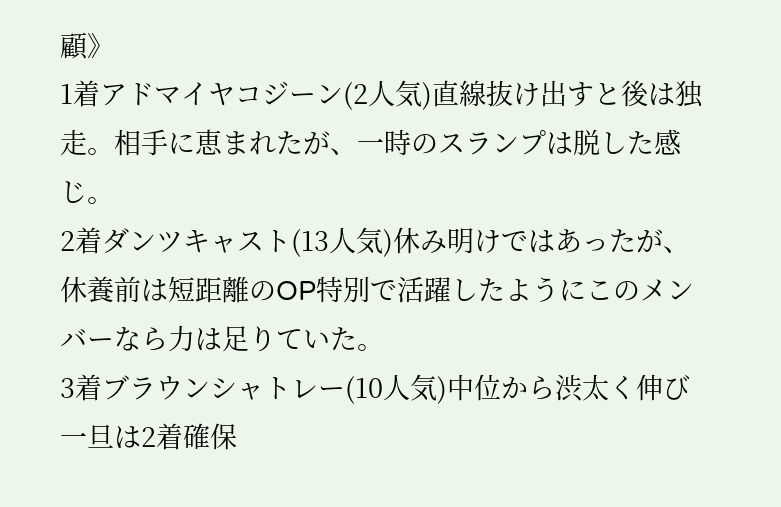顧》
1着アドマイヤコジーン(2人気)直線抜け出すと後は独走。相手に恵まれたが、一時のスランプは脱した感じ。
2着ダンツキャスト(13人気)休み明けではあったが、休養前は短距離のOP特別で活躍したようにこのメンバーなら力は足りていた。
3着ブラウンシャトレー(10人気)中位から渋太く伸び一旦は2着確保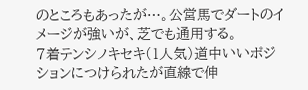のところもあったが…。公営馬でダートのイメージが強いが、芝でも通用する。
7着テンシノキセキ(1人気)道中いいポジションにつけられたが直線で伸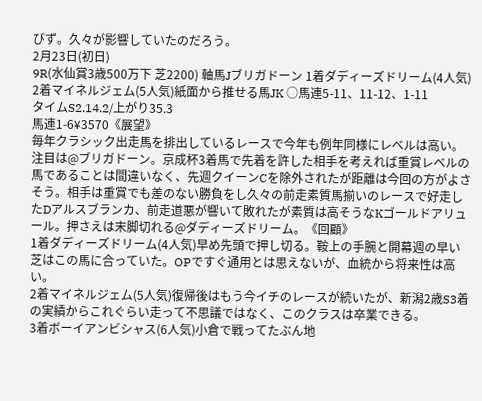びず。久々が影響していたのだろう。
2月23日(初日)
9R(水仙賞3歳500万下 芝2200) 軸馬Jブリガドーン 1着ダディーズドリーム(4人気)
2着マイネルジェム(5人気)紙面から推せる馬JK ○馬連5-11、11-12、1-11
タイムS2.14.2/上がり35.3
馬連1-6¥3570《展望》
毎年クラシック出走馬を排出しているレースで今年も例年同様にレベルは高い。注目は@ブリガドーン。京成杯3着馬で先着を許した相手を考えれば重賞レベルの馬であることは間違いなく、先週クイーンCを除外されたが距離は今回の方がよさそう。相手は重賞でも差のない勝負をし久々の前走素質馬揃いのレースで好走したDアルスブランカ、前走道悪が響いて敗れたが素質は高そうなKゴールドアリュール。押さえは末脚切れる@ダディーズドリーム。《回顧》
1着ダディーズドリーム(4人気)早め先頭で押し切る。鞍上の手腕と開幕週の早い芝はこの馬に合っていた。OPですぐ通用とは思えないが、血統から将来性は高い。
2着マイネルジェム(5人気)復帰後はもう今イチのレースが続いたが、新潟2歳S3着の実績からこれぐらい走って不思議ではなく、このクラスは卒業できる。
3着ボーイアンビシャス(6人気)小倉で戦ってたぶん地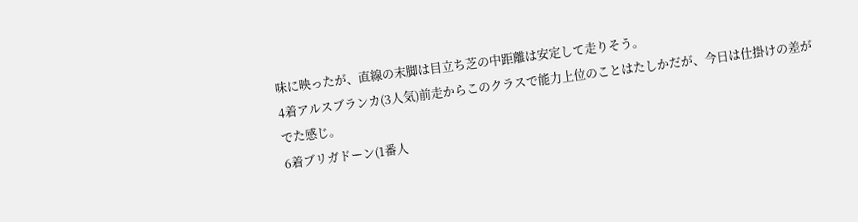味に映ったが、直線の末脚は目立ち芝の中距離は安定して走りそう。
4着アルスブランカ(3人気)前走からこのクラスで能力上位のことはたしかだが、今日は仕掛けの差がでた感じ。
6着ブリガドーン(1番人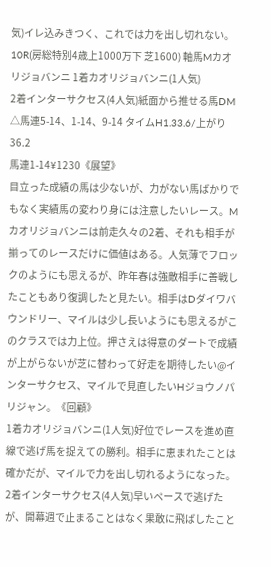気)イレ込みきつく、これでは力を出し切れない。
10R(房総特別4歳上1000万下 芝1600) 軸馬Mカオリジョバンニ 1着カオリジョバンニ(1人気)
2着インターサクセス(4人気)紙面から推せる馬DM △馬連5-14、1-14、9-14 タイムH1.33.6/上がり36.2
馬連1-14¥1230《展望》
目立った成績の馬は少ないが、力がない馬ばかりでもなく実績馬の変わり身には注意したいレース。Mカオリジョバンニは前走久々の2着、それも相手が揃ってのレースだけに価値はある。人気薄でフロックのようにも思えるが、昨年春は強敵相手に善戦したこともあり復調したと見たい。相手はDダイワバウンドリー、マイルは少し長いようにも思えるがこのクラスでは力上位。押さえは得意のダートで成績が上がらないが芝に替わって好走を期待したい@インターサクセス、マイルで見直したいHジョウノパリジャン。《回顧》
1着カオリジョバンニ(1人気)好位でレースを進め直線で逃げ馬を捉えての勝利。相手に恵まれたことは確かだが、マイルで力を出し切れるようになった。
2着インターサクセス(4人気)早いペースで逃げたが、開幕週で止まることはなく果敢に飛ばしたこと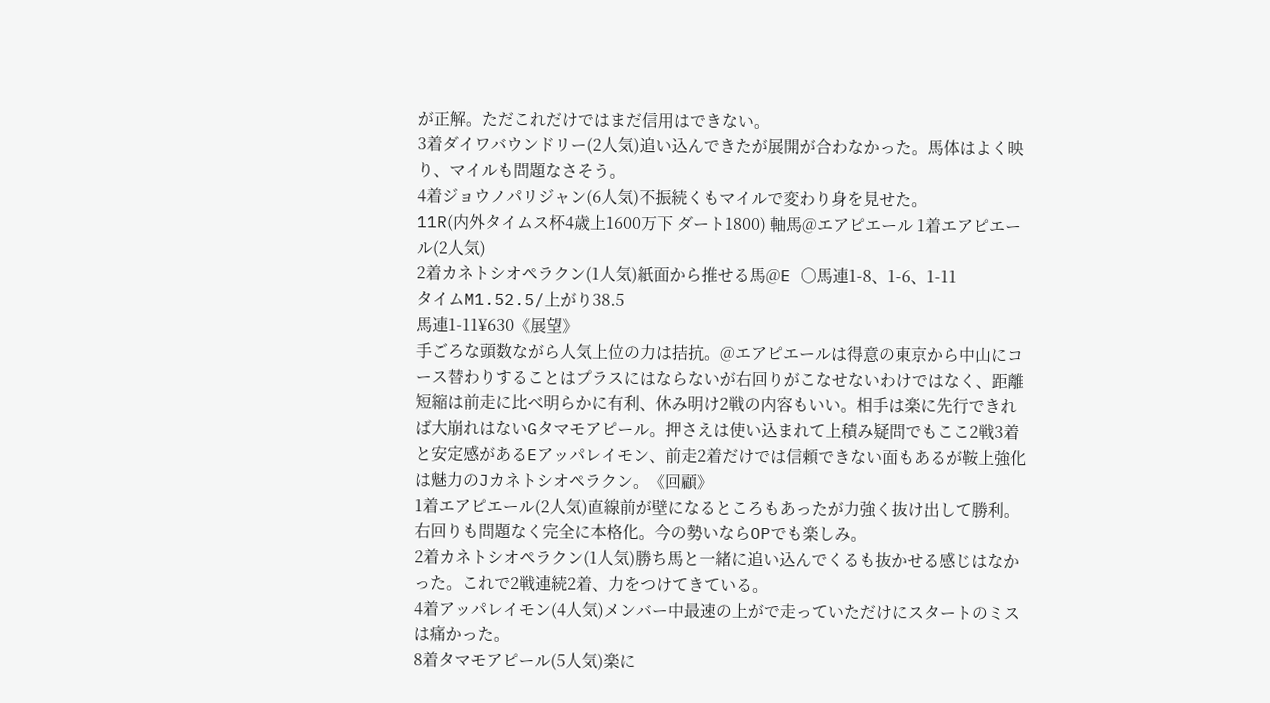が正解。ただこれだけではまだ信用はできない。
3着ダイワバウンドリー(2人気)追い込んできたが展開が合わなかった。馬体はよく映り、マイルも問題なさそう。
4着ジョウノパリジャン(6人気)不振続くもマイルで変わり身を見せた。
11R(内外タイムス杯4歳上1600万下 ダート1800) 軸馬@エアピエール 1着エアピエール(2人気)
2着カネトシオペラクン(1人気)紙面から推せる馬@E ○馬連1-8、1-6、1-11
タイムM1.52.5/上がり38.5
馬連1-11¥630《展望》
手ごろな頭数ながら人気上位の力は拮抗。@エアピエールは得意の東京から中山にコース替わりすることはプラスにはならないが右回りがこなせないわけではなく、距離短縮は前走に比べ明らかに有利、休み明け2戦の内容もいい。相手は楽に先行できれば大崩れはないGタマモアピール。押さえは使い込まれて上積み疑問でもここ2戦3着と安定感があるEアッパレイモン、前走2着だけでは信頼できない面もあるが鞍上強化は魅力のJカネトシオペラクン。《回顧》
1着エアピエール(2人気)直線前が壁になるところもあったが力強く抜け出して勝利。右回りも問題なく完全に本格化。今の勢いならOPでも楽しみ。
2着カネトシオペラクン(1人気)勝ち馬と一緒に追い込んでくるも抜かせる感じはなかった。これで2戦連続2着、力をつけてきている。
4着アッパレイモン(4人気)メンバー中最速の上がで走っていただけにスタートのミスは痛かった。
8着タマモアピール(5人気)楽に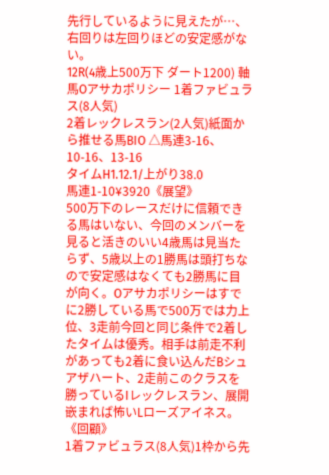先行しているように見えたが…、右回りは左回りほどの安定感がない。
12R(4歳上500万下 ダート1200) 軸馬Oアサカポリシー 1着ファビュラス(8人気)
2着レックレスラン(2人気)紙面から推せる馬BIO △馬連3-16、10-16、13-16
タイムH1.12.1/上がり38.0
馬連1-10¥3920《展望》
500万下のレースだけに信頼できる馬はいない、今回のメンバーを見ると活きのいい4歳馬は見当たらず、5歳以上の1勝馬は頭打ちなので安定感はなくても2勝馬に目が向く。Oアサカポリシーはすでに2勝している馬で500万では力上位、3走前今回と同じ条件で2着したタイムは優秀。相手は前走不利があっても2着に食い込んだBシュアザハート、2走前このクラスを勝っているIレックレスラン、展開嵌まれば怖いLローズアイネス。《回顧》
1着ファビュラス(8人気)1枠から先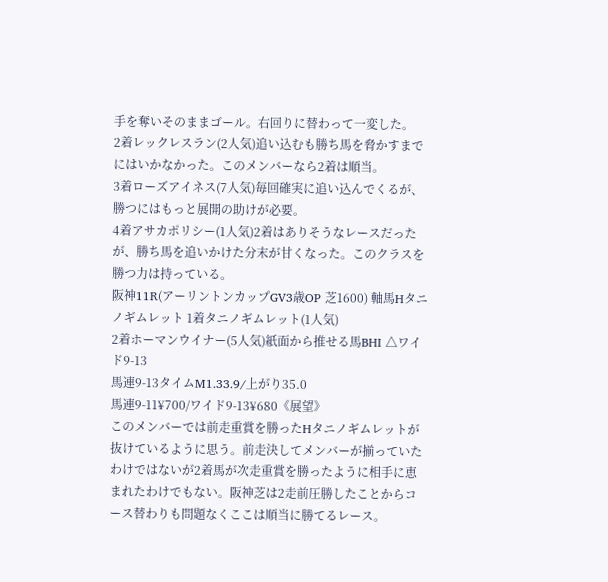手を奪いそのままゴール。右回りに替わって一変した。
2着レックレスラン(2人気)追い込むも勝ち馬を脅かすまでにはいかなかった。このメンバーなら2着は順当。
3着ローズアイネス(7人気)毎回確実に追い込んでくるが、勝つにはもっと展開の助けが必要。
4着アサカポリシー(1人気)2着はありそうなレースだったが、勝ち馬を追いかけた分末が甘くなった。このクラスを勝つ力は持っている。
阪神11R(アーリントンカップGV3歳OP 芝1600) 軸馬Hタニノギムレット 1着タニノギムレット(1人気)
2着ホーマンウイナー(5人気)紙面から推せる馬BHI △ワイド9-13
馬連9-13タイムM1.33.9/上がり35.0
馬連9-11¥700/ワイド9-13¥680《展望》
このメンバーでは前走重賞を勝ったHタニノギムレットが抜けているように思う。前走決してメンバーが揃っていたわけではないが2着馬が次走重賞を勝ったように相手に恵まれたわけでもない。阪神芝は2走前圧勝したことからコース替わりも問題なくここは順当に勝てるレース。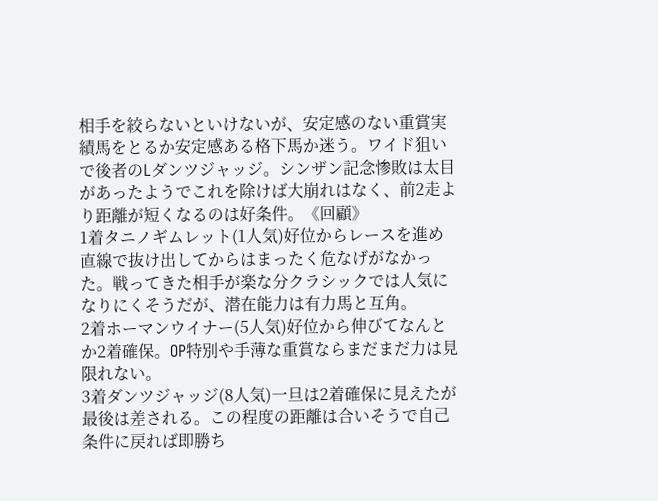相手を絞らないといけないが、安定感のない重賞実績馬をとるか安定感ある格下馬か迷う。ワイド狙いで後者のLダンツジャッジ。シンザン記念惨敗は太目があったようでこれを除けば大崩れはなく、前2走より距離が短くなるのは好条件。《回顧》
1着タニノギムレット(1人気)好位からレースを進め直線で抜け出してからはまったく危なげがなかった。戦ってきた相手が楽な分クラシックでは人気になりにくそうだが、潜在能力は有力馬と互角。
2着ホーマンウイナー(5人気)好位から伸びてなんとか2着確保。OP特別や手薄な重賞ならまだまだ力は見限れない。
3着ダンツジャッジ(8人気)一旦は2着確保に見えたが最後は差される。この程度の距離は合いそうで自己条件に戻れば即勝ち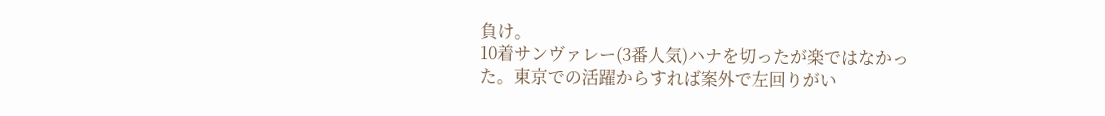負け。
10着サンヴァレー(3番人気)ハナを切ったが楽ではなかった。東京での活躍からすれば案外で左回りがい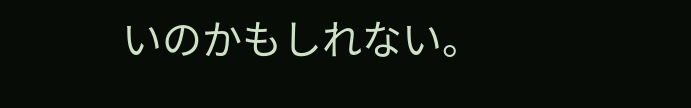いのかもしれない。